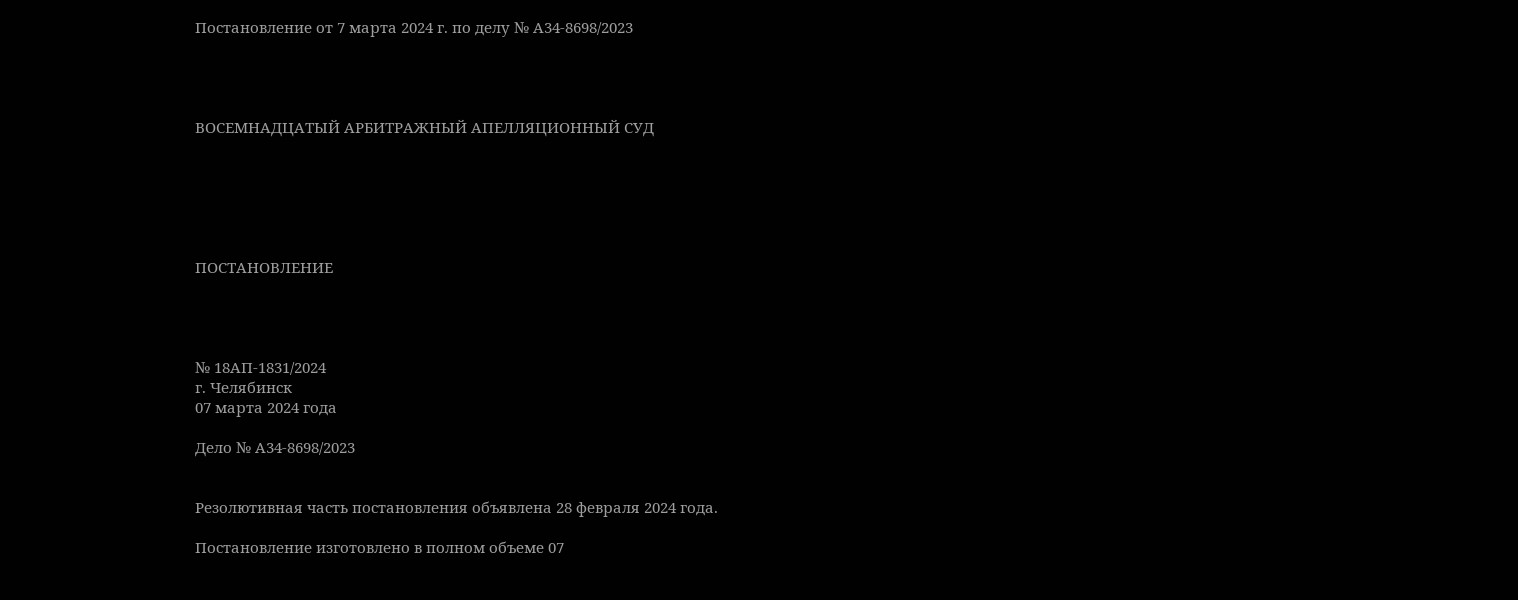Постановление от 7 марта 2024 г. по делу № А34-8698/2023




ВОСЕМНАДЦАТЫЙ АРБИТРАЖНЫЙ АПЕЛЛЯЦИОННЫЙ СУД






ПОСТАНОВЛЕНИЕ




№ 18АП-1831/2024
г. Челябинск
07 марта 2024 года

Дело № А34-8698/2023


Резолютивная часть постановления объявлена 28 февраля 2024 года.

Постановление изготовлено в полном объеме 07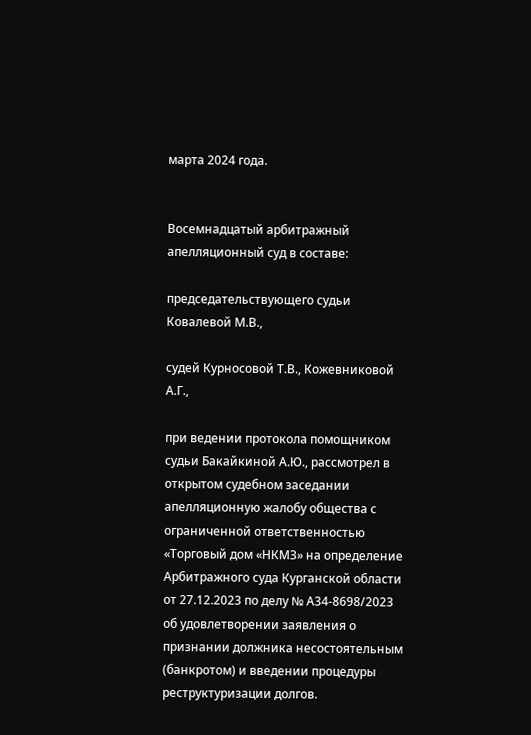марта 2024 года.


Восемнадцатый арбитражный апелляционный суд в составе:

председательствующего судьи Ковалевой М.В.,

судей Курносовой Т.В., Кожевниковой А.Г.,

при ведении протокола помощником судьи Бакайкиной А.Ю., рассмотрел в открытом судебном заседании апелляционную жалобу общества с ограниченной ответственностью «Торговый дом «НКМЗ» на определение Арбитражного суда Курганской области от 27.12.2023 по делу № А34-8698/2023 об удовлетворении заявления о признании должника несостоятельным (банкротом) и введении процедуры реструктуризации долгов.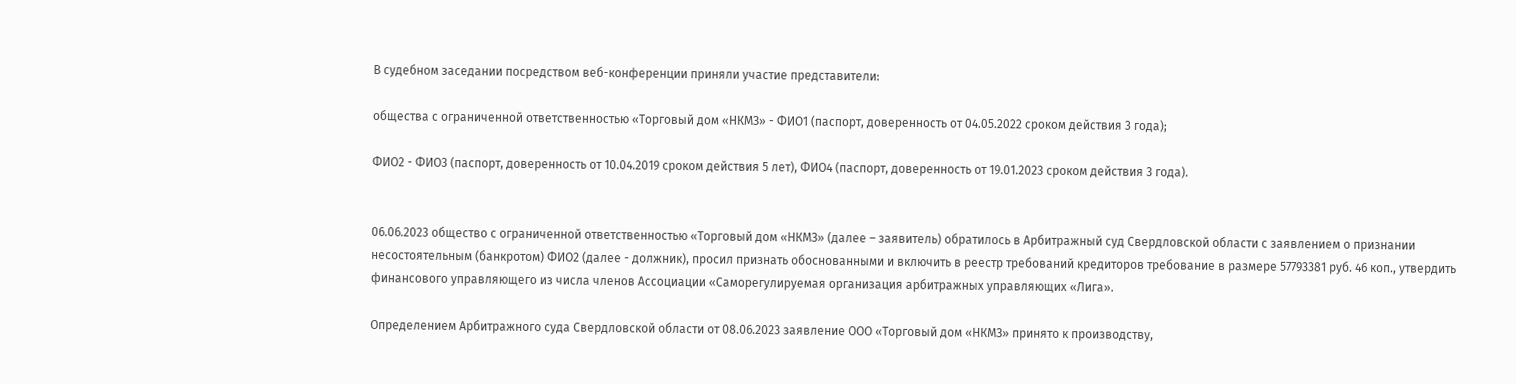В судебном заседании посредством веб-конференции приняли участие представители:

общества с ограниченной ответственностью «Торговый дом «НКМЗ» - ФИО1 (паспорт, доверенность от 04.05.2022 сроком действия 3 года);

ФИО2 - ФИО3 (паспорт, доверенность от 10.04.2019 сроком действия 5 лет), ФИО4 (паспорт, доверенность от 19.01.2023 сроком действия 3 года).


06.06.2023 общество с ограниченной ответственностью «Торговый дом «НКМЗ» (далее – заявитель) обратилось в Арбитражный суд Свердловской области с заявлением о признании несостоятельным (банкротом) ФИО2 (далее - должник), просил признать обоснованными и включить в реестр требований кредиторов требование в размере 57793381 руб. 46 коп., утвердить финансового управляющего из числа членов Ассоциации «Саморегулируемая организация арбитражных управляющих «Лига».

Определением Арбитражного суда Свердловской области от 08.06.2023 заявление ООО «Торговый дом «НКМЗ» принято к производству,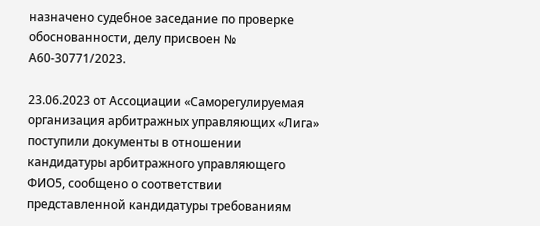назначено судебное заседание по проверке обоснованности, делу присвоен № А60-30771/2023.

23.06.2023 от Ассоциации «Саморегулируемая организация арбитражных управляющих «Лига» поступили документы в отношении кандидатуры арбитражного управляющего ФИО5, сообщено о соответствии представленной кандидатуры требованиям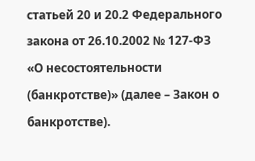статьей 20 и 20.2 Федерального закона от 26.10.2002 № 127-ФЗ «О несостоятельности (банкротстве)» (далее – Закон о банкротстве).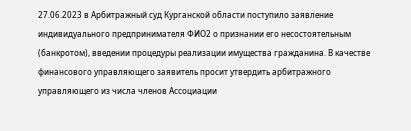27.06.2023 в Арбитражный суд Курганской области поступило заявление индивидуального предпринимателя ФИО2 о признании его несостоятельным (банкротом), введении процедуры реализации имущества гражданина. В качестве финансового управляющего заявитель просит утвердить арбитражного управляющего из числа членов Ассоциации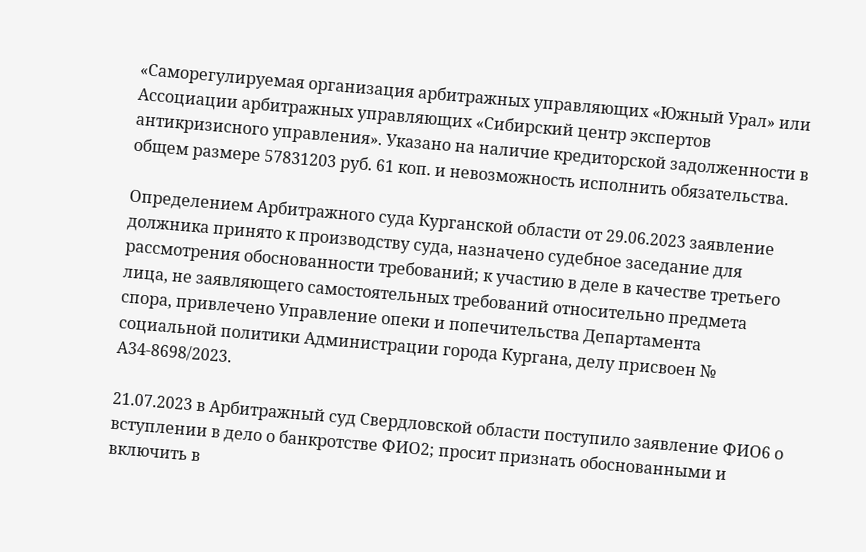«Саморегулируемая организация арбитражных управляющих «Южный Урал» или Ассоциации арбитражных управляющих «Сибирский центр экспертов антикризисного управления». Указано на наличие кредиторской задолженности в общем размере 57831203 руб. 61 коп. и невозможность исполнить обязательства.

Определением Арбитражного суда Курганской области от 29.06.2023 заявление должника принято к производству суда, назначено судебное заседание для рассмотрения обоснованности требований; к участию в деле в качестве третьего лица, не заявляющего самостоятельных требований относительно предмета спора, привлечено Управление опеки и попечительства Департамента социальной политики Администрации города Кургана, делу присвоен № А34-8698/2023.

21.07.2023 в Арбитражный суд Свердловской области поступило заявление ФИО6 о вступлении в дело о банкротстве ФИО2; просит признать обоснованными и включить в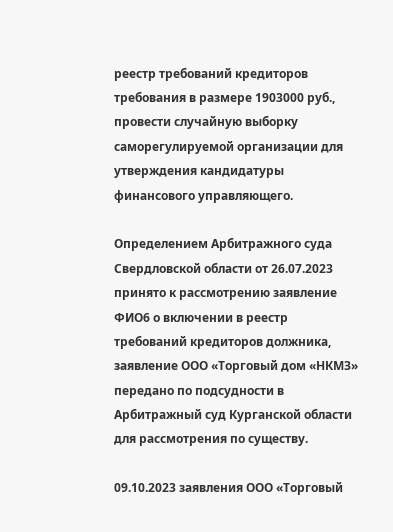реестр требований кредиторов требования в размере 1903000 руб., провести случайную выборку саморегулируемой организации для утверждения кандидатуры финансового управляющего.

Определением Арбитражного суда Свердловской области от 26.07.2023 принято к рассмотрению заявление ФИО6 о включении в реестр требований кредиторов должника, заявление ООО «Торговый дом «НКМЗ» передано по подсудности в Арбитражный суд Курганской области для рассмотрения по существу.

09.10.2023 заявления ООО «Торговый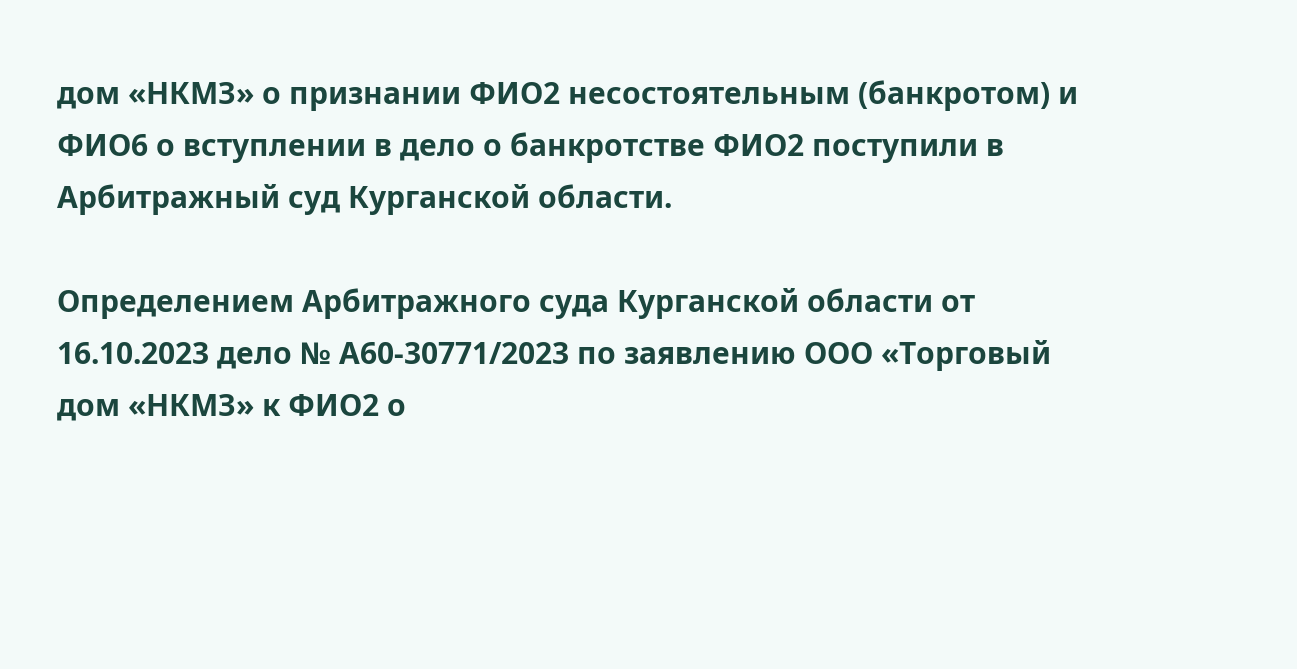дом «НКМЗ» о признании ФИО2 несостоятельным (банкротом) и ФИО6 о вступлении в дело о банкротстве ФИО2 поступили в Арбитражный суд Курганской области.

Определением Арбитражного суда Курганской области от 16.10.2023 дело № А60-30771/2023 по заявлению ООО «Торговый дом «НКМЗ» к ФИО2 о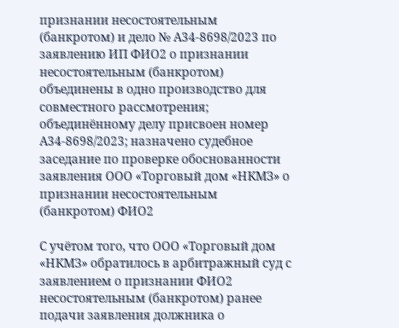признании несостоятельным (банкротом) и дело № А34-8698/2023 по заявлению ИП ФИО2 о признании несостоятельным (банкротом) объединены в одно производство для совместного рассмотрения; объединённому делу присвоен номер А34-8698/2023; назначено судебное заседание по проверке обоснованности заявления ООО «Торговый дом «НКМЗ» о признании несостоятельным (банкротом) ФИО2

С учётом того, что ООО «Торговый дом «НКМЗ» обратилось в арбитражный суд с заявлением о признании ФИО2 несостоятельным (банкротом) ранее подачи заявления должника о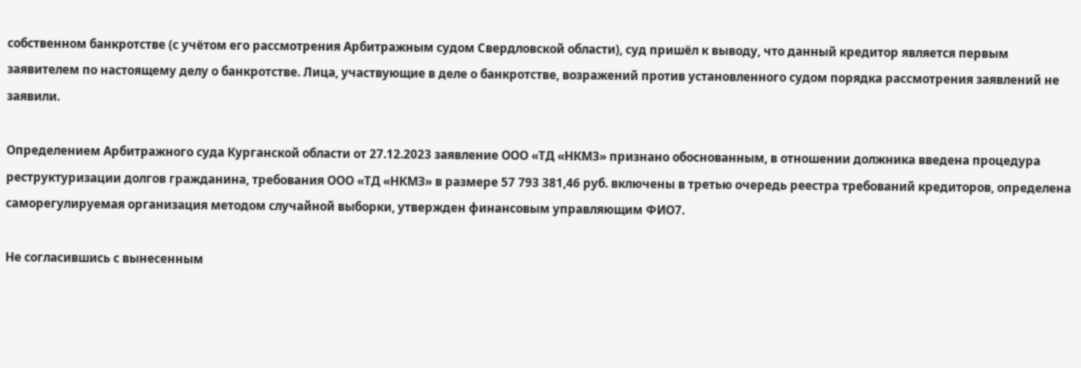собственном банкротстве (с учётом его рассмотрения Арбитражным судом Свердловской области), суд пришёл к выводу, что данный кредитор является первым заявителем по настоящему делу о банкротстве. Лица, участвующие в деле о банкротстве, возражений против установленного судом порядка рассмотрения заявлений не заявили.

Определением Арбитражного суда Курганской области от 27.12.2023 заявление ООО «ТД «НКМЗ» признано обоснованным, в отношении должника введена процедура реструктуризации долгов гражданина, требования ООО «ТД «НКМЗ» в размере 57 793 381,46 руб. включены в третью очередь реестра требований кредиторов, определена саморегулируемая организация методом случайной выборки, утвержден финансовым управляющим ФИО7.

Не согласившись с вынесенным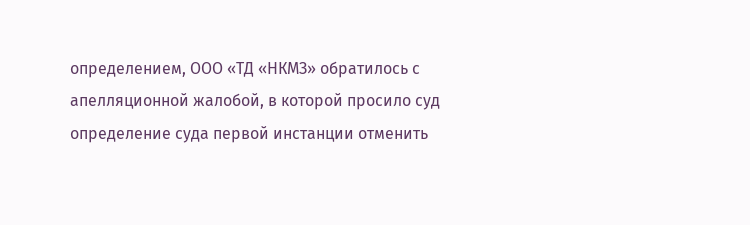определением, ООО «ТД «НКМЗ» обратилось с апелляционной жалобой, в которой просило суд определение суда первой инстанции отменить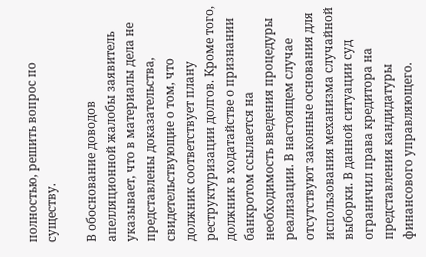полностью, решить вопрос по существу.

В обоснование доводов апелляционной жалобы заявитель указывает, что в материалы дела не представлены доказательства, свидетельствующие о том, что должник соответствует плану реструктуризации долгов. Кроме того, должник в ходатайстве о признании банкротом ссылается на необходимость введения процедуры реализации. В настоящем случае отсутствуют законные основания для использования механизма случайной выборки. В данной ситуации суд ограничил права кредитора на представления кандидатуры финансового управляющего.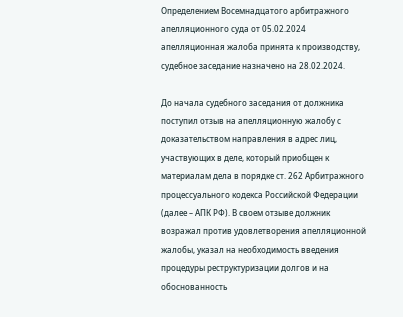Определением Восемнадцатого арбитражного апелляционного суда от 05.02.2024 апелляционная жалоба принята к производству, судебное заседание назначено на 28.02.2024.

До начала судебного заседания от должника поступил отзыв на апелляционную жалобу с доказательством направления в адрес лиц, участвующих в деле, который приобщен к материалам дела в порядке ст. 262 Арбитражного процессуального кодекса Российской Федерации (далее – АПК РФ). В своем отзыве должник возражал против удовлетворения апелляционной жалобы, указал на необходимость введения процедуры реструктуризации долгов и на обоснованность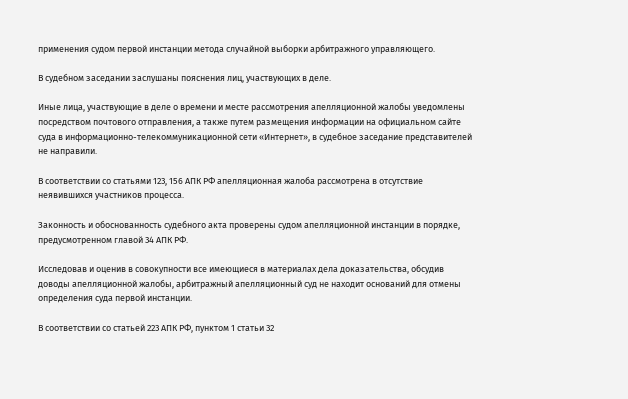применения судом первой инстанции метода случайной выборки арбитражного управляющего.

В судебном заседании заслушаны пояснения лиц, участвующих в деле.

Иные лица, участвующие в деле о времени и месте рассмотрения апелляционной жалобы уведомлены посредством почтового отправления, а также путем размещения информации на официальном сайте суда в информационно-телекоммуникационной сети «Интернет», в судебное заседание представителей не направили.

В соответствии со статьями 123, 156 АПК РФ апелляционная жалоба рассмотрена в отсутствие неявившихся участников процесса.

Законность и обоснованность судебного акта проверены судом апелляционной инстанции в порядке, предусмотренном главой 34 АПК РФ.

Исследовав и оценив в совокупности все имеющиеся в материалах дела доказательства, обсудив доводы апелляционной жалобы, арбитражный апелляционный суд не находит оснований для отмены определения суда первой инстанции.

В соответствии со статьей 223 АПК РФ, пунктом 1 статьи 32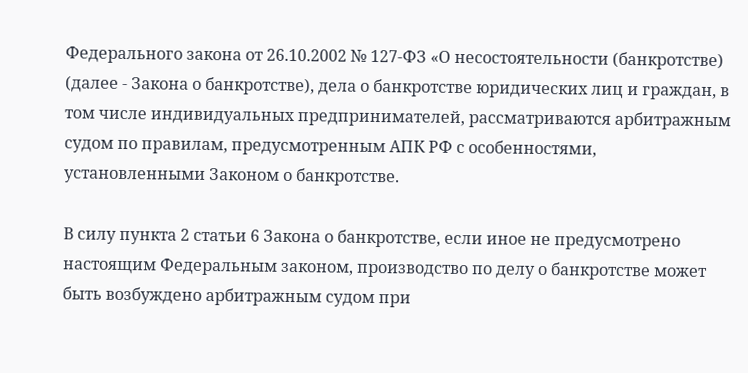Федерального закона от 26.10.2002 № 127-ФЗ «О несостоятельности (банкротстве) (далее - Закона о банкротстве), дела о банкротстве юридических лиц и граждан, в том числе индивидуальных предпринимателей, рассматриваются арбитражным судом по правилам, предусмотренным АПК РФ с особенностями, установленными Законом о банкротстве.

В силу пункта 2 статьи 6 Закона о банкротстве, если иное не предусмотрено настоящим Федеральным законом, производство по делу о банкротстве может быть возбуждено арбитражным судом при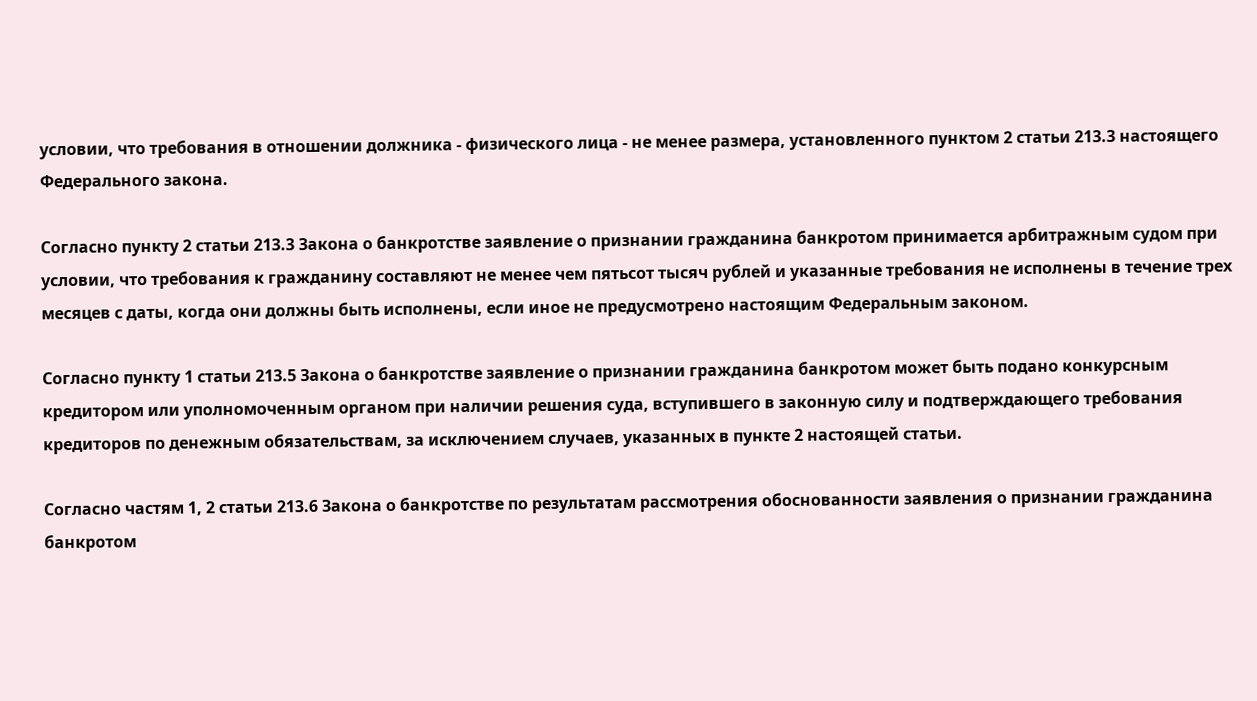условии, что требования в отношении должника - физического лица - не менее размера, установленного пунктом 2 статьи 213.3 настоящего Федерального закона.

Согласно пункту 2 статьи 213.3 Закона о банкротстве заявление о признании гражданина банкротом принимается арбитражным судом при условии, что требования к гражданину составляют не менее чем пятьсот тысяч рублей и указанные требования не исполнены в течение трех месяцев с даты, когда они должны быть исполнены, если иное не предусмотрено настоящим Федеральным законом.

Согласно пункту 1 статьи 213.5 Закона о банкротстве заявление о признании гражданина банкротом может быть подано конкурсным кредитором или уполномоченным органом при наличии решения суда, вступившего в законную силу и подтверждающего требования кредиторов по денежным обязательствам, за исключением случаев, указанных в пункте 2 настоящей статьи.

Согласно частям 1, 2 статьи 213.6 Закона о банкротстве по результатам рассмотрения обоснованности заявления о признании гражданина банкротом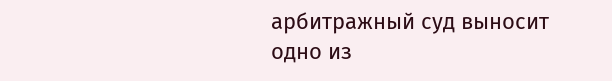арбитражный суд выносит одно из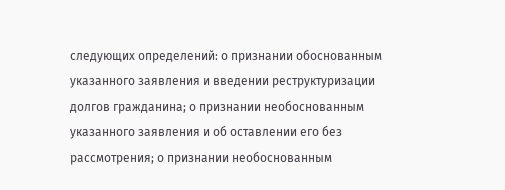следующих определений: о признании обоснованным указанного заявления и введении реструктуризации долгов гражданина; о признании необоснованным указанного заявления и об оставлении его без рассмотрения; о признании необоснованным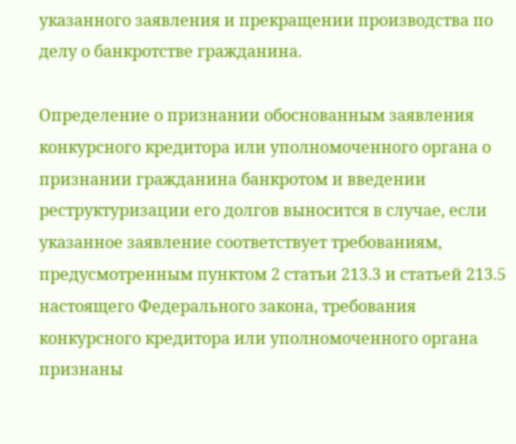указанного заявления и прекращении производства по делу о банкротстве гражданина.

Определение о признании обоснованным заявления конкурсного кредитора или уполномоченного органа о признании гражданина банкротом и введении реструктуризации его долгов выносится в случае, если указанное заявление соответствует требованиям, предусмотренным пунктом 2 статьи 213.3 и статьей 213.5 настоящего Федерального закона, требования конкурсного кредитора или уполномоченного органа признаны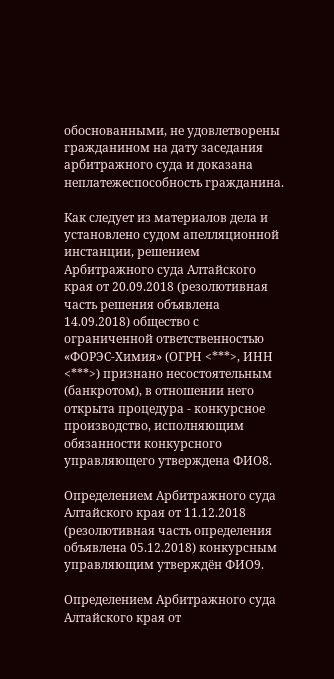обоснованными, не удовлетворены гражданином на дату заседания арбитражного суда и доказана неплатежеспособность гражданина.

Как следует из материалов дела и установлено судом апелляционной инстанции, решением Арбитражного суда Алтайского края от 20.09.2018 (резолютивная часть решения объявлена 14.09.2018) общество с ограниченной ответственностью «ФОРЭС-Химия» (ОГРН <***>, ИНН <***>) признано несостоятельным (банкротом), в отношении него открыта процедура - конкурсное производство, исполняющим обязанности конкурсного управляющего утверждена ФИО8.

Определением Арбитражного суда Алтайского края от 11.12.2018 (резолютивная часть определения объявлена 05.12.2018) конкурсным управляющим утверждён ФИО9.

Определением Арбитражного суда Алтайского края от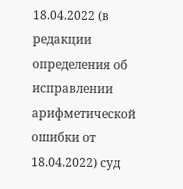18.04.2022 (в редакции определения об исправлении арифметической ошибки от 18.04.2022) суд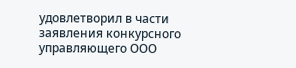удовлетворил в части заявления конкурсного управляющего ООО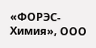«ФОРЭС-Химия», ООО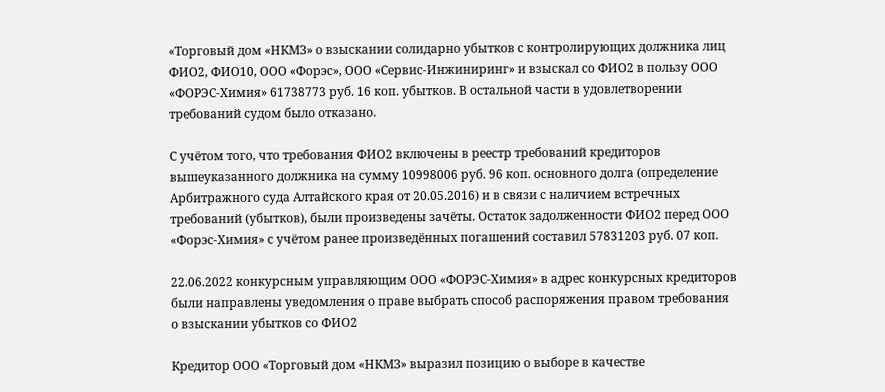«Торговый дом «НКМЗ» о взыскании солидарно убытков с контролирующих должника лиц ФИО2, ФИО10, ООО «Форэс», ООО «Сервис-Инжиниринг» и взыскал со ФИО2 в пользу ООО «ФОРЭС-Химия» 61738773 руб. 16 коп. убытков. В остальной части в удовлетворении требований судом было отказано.

С учётом того, что требования ФИО2 включены в реестр требований кредиторов вышеуказанного должника на сумму 10998006 руб. 96 коп. основного долга (определение Арбитражного суда Алтайского края от 20.05.2016) и в связи с наличием встречных требований (убытков), были произведены зачёты. Остаток задолженности ФИО2 перед ООО «Форэс-Химия» с учётом ранее произведённых погашений составил 57831203 руб. 07 коп.

22.06.2022 конкурсным управляющим ООО «ФОРЭС-Химия» в адрес конкурсных кредиторов были направлены уведомления о праве выбрать способ распоряжения правом требования о взыскании убытков со ФИО2

Кредитор ООО «Торговый дом «НКМЗ» выразил позицию о выборе в качестве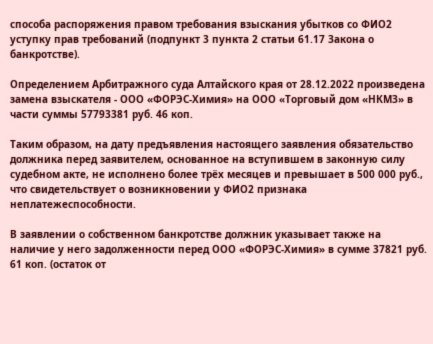способа распоряжения правом требования взыскания убытков со ФИО2 уступку прав требований (подпункт 3 пункта 2 статьи 61.17 Закона о банкротстве).

Определением Арбитражного суда Алтайского края от 28.12.2022 произведена замена взыскателя - ООО «ФОРЭС-Химия» на ООО «Торговый дом «НКМЗ» в части суммы 57793381 руб. 46 коп.

Таким образом, на дату предъявления настоящего заявления обязательство должника перед заявителем, основанное на вступившем в законную силу судебном акте, не исполнено более трёх месяцев и превышает в 500 000 руб., что свидетельствует о возникновении у ФИО2 признака неплатежеспособности.

В заявлении о собственном банкротстве должник указывает также на наличие у него задолженности перед ООО «ФОРЭС-Химия» в сумме 37821 руб. 61 коп. (остаток от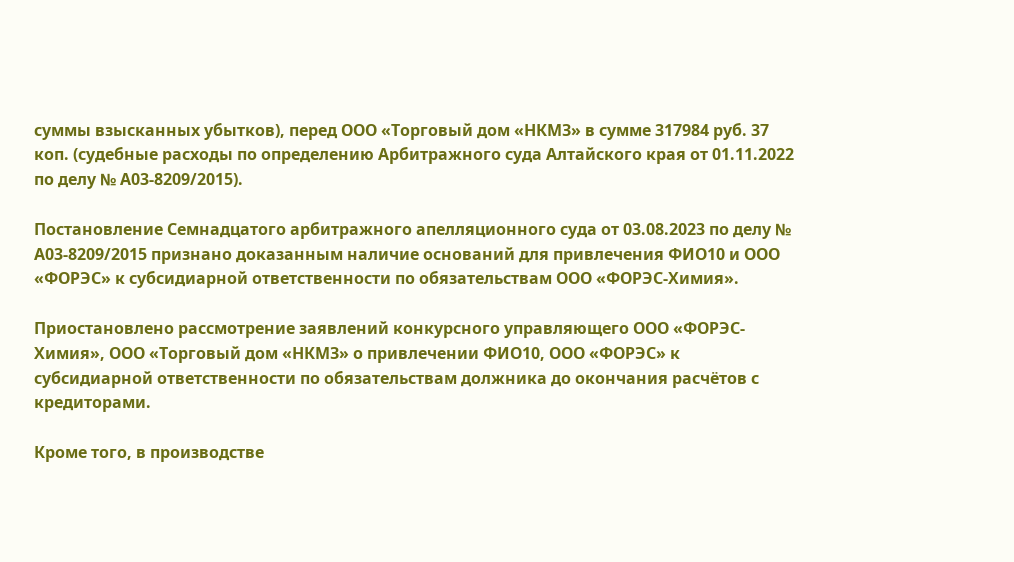суммы взысканных убытков), перед ООО «Торговый дом «НКМЗ» в сумме 317984 руб. 37 коп. (судебные расходы по определению Арбитражного суда Алтайского края от 01.11.2022 по делу № А03-8209/2015).

Постановление Семнадцатого арбитражного апелляционного суда от 03.08.2023 по делу № А03-8209/2015 признано доказанным наличие оснований для привлечения ФИО10 и ООО «ФОРЭС» к субсидиарной ответственности по обязательствам ООО «ФОРЭС-Химия».

Приостановлено рассмотрение заявлений конкурсного управляющего ООО «ФОРЭС-Химия», ООО «Торговый дом «НКМЗ» о привлечении ФИО10, ООО «ФОРЭС» к субсидиарной ответственности по обязательствам должника до окончания расчётов с кредиторами.

Кроме того, в производстве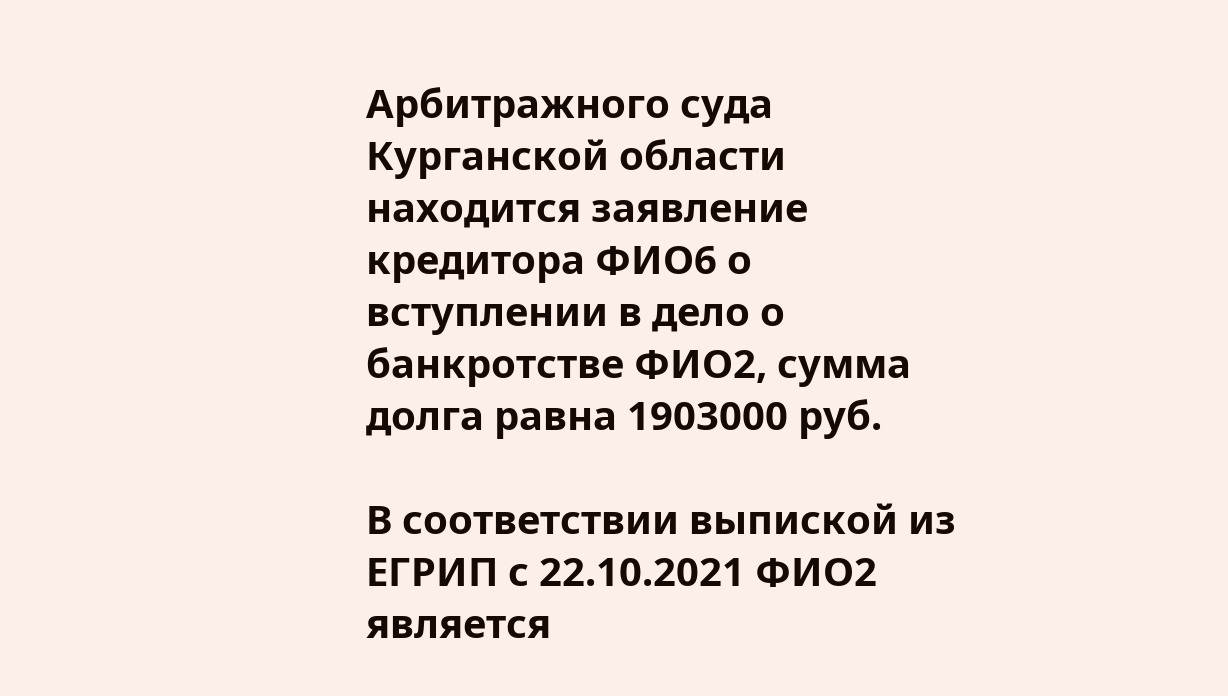Арбитражного суда Курганской области находится заявление кредитора ФИО6 о вступлении в дело о банкротстве ФИО2, сумма долга равна 1903000 руб.

В соответствии выпиской из ЕГРИП с 22.10.2021 ФИО2 является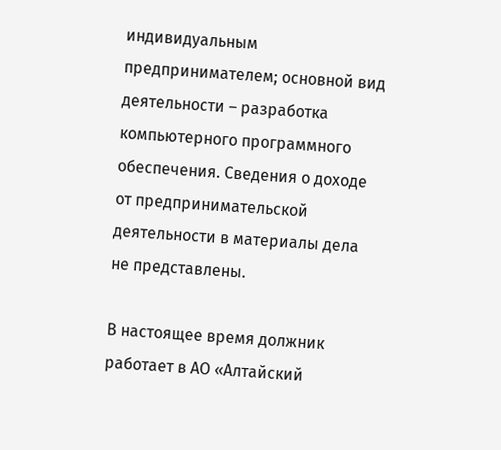индивидуальным предпринимателем; основной вид деятельности – разработка компьютерного программного обеспечения. Сведения о доходе от предпринимательской деятельности в материалы дела не представлены.

В настоящее время должник работает в АО «Алтайский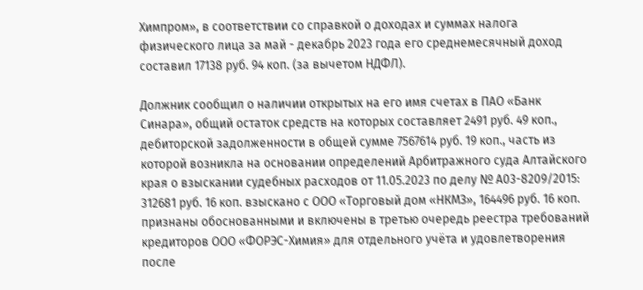Химпром», в соответствии со справкой о доходах и суммах налога физического лица за май - декабрь 2023 года его среднемесячный доход составил 17138 руб. 94 коп. (за вычетом НДФЛ).

Должник сообщил о наличии открытых на его имя счетах в ПАО «Банк Синара», общий остаток средств на которых составляет 2491 руб. 49 коп., дебиторской задолженности в общей сумме 7567614 руб. 19 коп., часть из которой возникла на основании определений Арбитражного суда Алтайского края о взыскании судебных расходов от 11.05.2023 по делу № А03-8209/2015: 312681 руб. 16 коп. взыскано с ООО «Торговый дом «НКМЗ», 164496 руб. 16 коп. признаны обоснованными и включены в третью очередь реестра требований кредиторов ООО «ФОРЭС-Химия» для отдельного учёта и удовлетворения после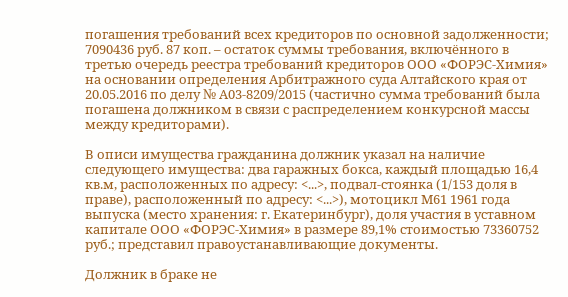погашения требований всех кредиторов по основной задолженности; 7090436 руб. 87 коп. – остаток суммы требования, включённого в третью очередь реестра требований кредиторов ООО «ФОРЭС-Химия» на основании определения Арбитражного суда Алтайского края от 20.05.2016 по делу № А03-8209/2015 (частично сумма требований была погашена должником в связи с распределением конкурсной массы между кредиторами).

В описи имущества гражданина должник указал на наличие следующего имущества: два гаражных бокса, каждый площадью 16,4 кв.м, расположенных по адресу: <...>, подвал-стоянка (1/153 доля в праве), расположенный по адресу: <...>), мотоцикл М61 1961 года выпуска (место хранения: г. Екатеринбург), доля участия в уставном капитале ООО «ФОРЭС-Химия» в размере 89,1% стоимостью 73360752 руб.; представил правоустанавливающие документы.

Должник в браке не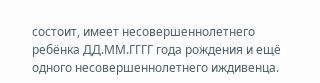состоит, имеет несовершеннолетнего ребёнка ДД.ММ.ГГГГ года рождения и ещё одного несовершеннолетнего иждивенца.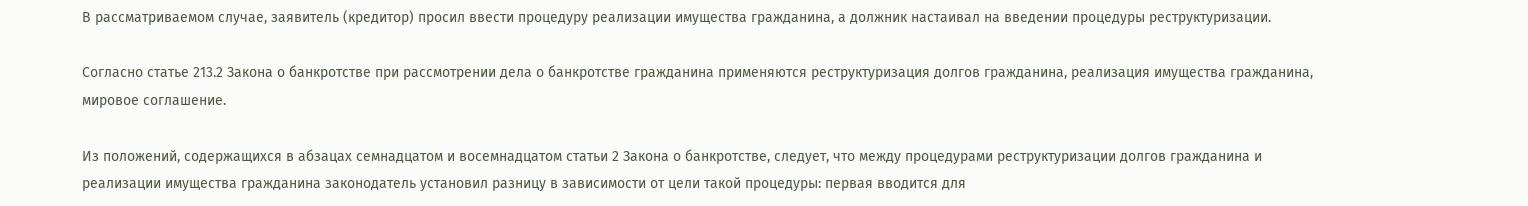В рассматриваемом случае, заявитель (кредитор) просил ввести процедуру реализации имущества гражданина, а должник настаивал на введении процедуры реструктуризации.

Согласно статье 213.2 Закона о банкротстве при рассмотрении дела о банкротстве гражданина применяются реструктуризация долгов гражданина, реализация имущества гражданина, мировое соглашение.

Из положений, содержащихся в абзацах семнадцатом и восемнадцатом статьи 2 Закона о банкротстве, следует, что между процедурами реструктуризации долгов гражданина и реализации имущества гражданина законодатель установил разницу в зависимости от цели такой процедуры: первая вводится для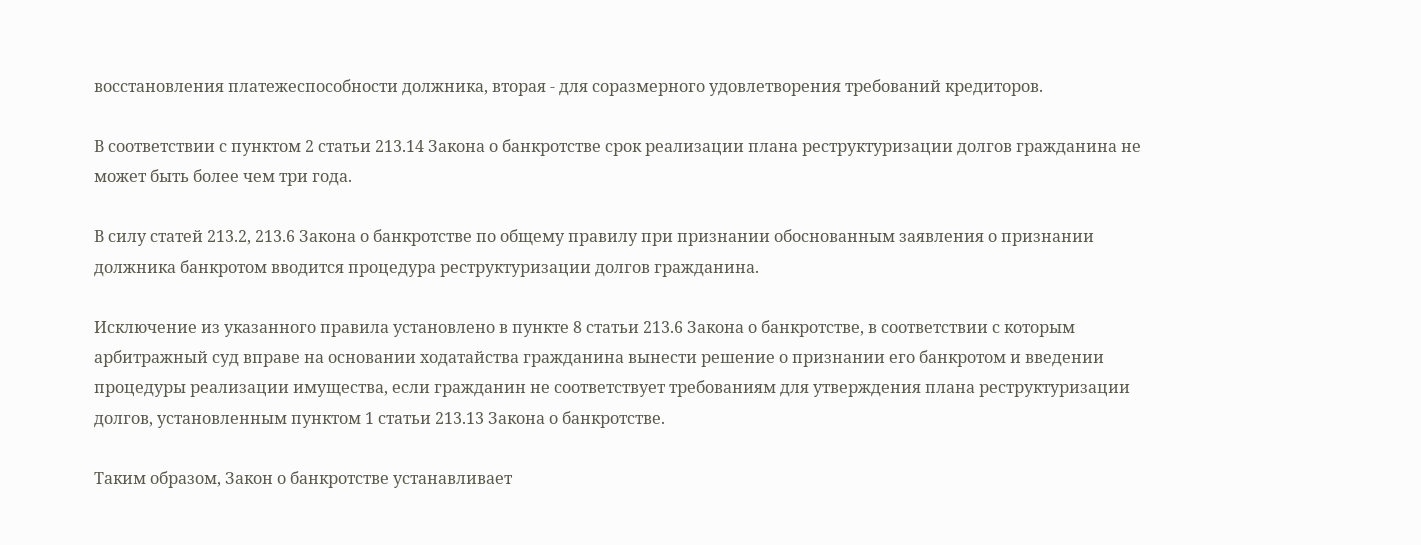восстановления платежеспособности должника, вторая - для соразмерного удовлетворения требований кредиторов.

В соответствии с пунктом 2 статьи 213.14 Закона о банкротстве срок реализации плана реструктуризации долгов гражданина не может быть более чем три года.

В силу статей 213.2, 213.6 Закона о банкротстве по общему правилу при признании обоснованным заявления о признании должника банкротом вводится процедура реструктуризации долгов гражданина.

Исключение из указанного правила установлено в пункте 8 статьи 213.6 Закона о банкротстве, в соответствии с которым арбитражный суд вправе на основании ходатайства гражданина вынести решение о признании его банкротом и введении процедуры реализации имущества, если гражданин не соответствует требованиям для утверждения плана реструктуризации долгов, установленным пунктом 1 статьи 213.13 Закона о банкротстве.

Таким образом, Закон о банкротстве устанавливает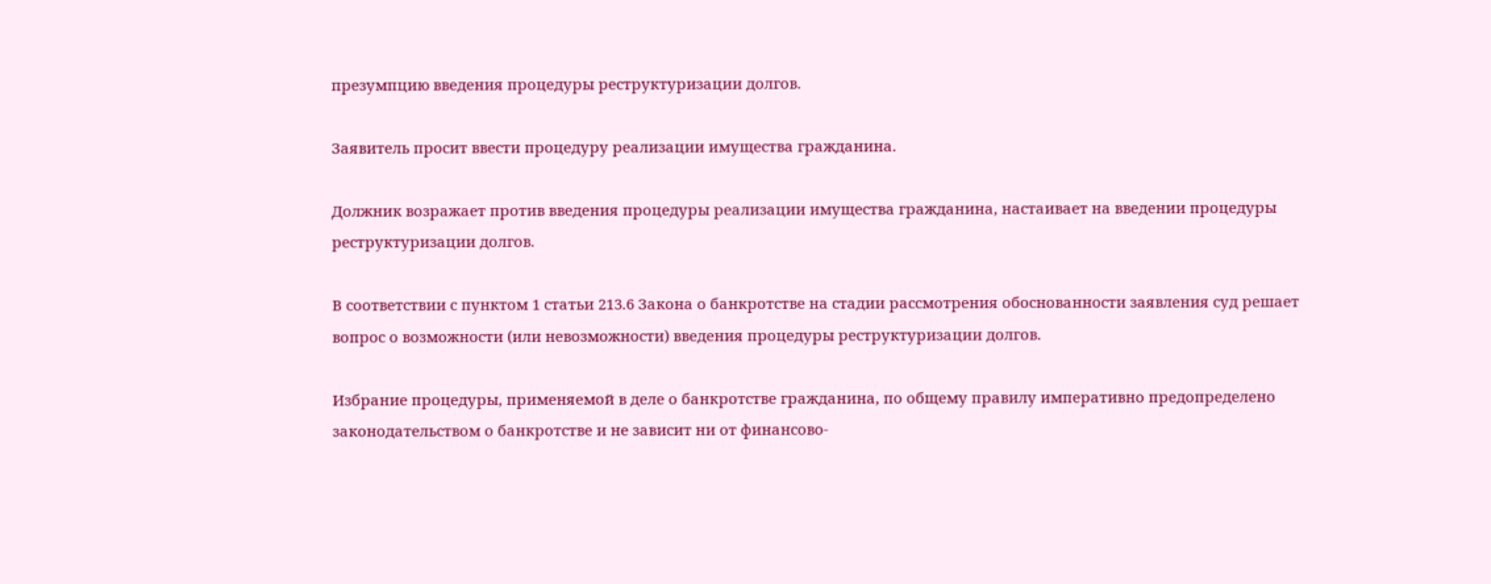презумпцию введения процедуры реструктуризации долгов.

Заявитель просит ввести процедуру реализации имущества гражданина.

Должник возражает против введения процедуры реализации имущества гражданина, настаивает на введении процедуры реструктуризации долгов.

В соответствии с пунктом 1 статьи 213.6 Закона о банкротстве на стадии рассмотрения обоснованности заявления суд решает вопрос о возможности (или невозможности) введения процедуры реструктуризации долгов.

Избрание процедуры, применяемой в деле о банкротстве гражданина, по общему правилу императивно предопределено законодательством о банкротстве и не зависит ни от финансово-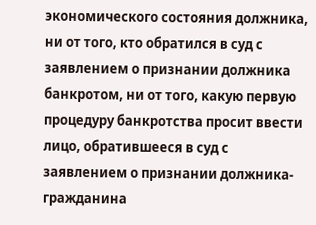экономического состояния должника, ни от того, кто обратился в суд с заявлением о признании должника банкротом, ни от того, какую первую процедуру банкротства просит ввести лицо, обратившееся в суд с заявлением о признании должника-гражданина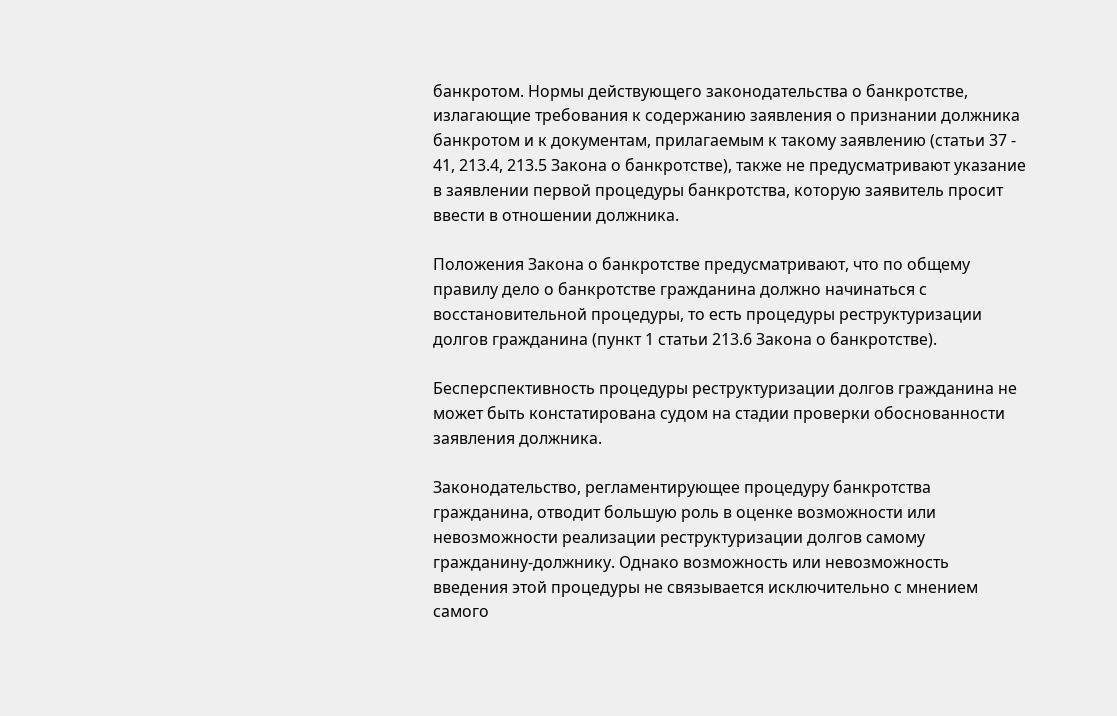банкротом. Нормы действующего законодательства о банкротстве, излагающие требования к содержанию заявления о признании должника банкротом и к документам, прилагаемым к такому заявлению (статьи 37 - 41, 213.4, 213.5 Закона о банкротстве), также не предусматривают указание в заявлении первой процедуры банкротства, которую заявитель просит ввести в отношении должника.

Положения Закона о банкротстве предусматривают, что по общему правилу дело о банкротстве гражданина должно начинаться с восстановительной процедуры, то есть процедуры реструктуризации долгов гражданина (пункт 1 статьи 213.6 Закона о банкротстве).

Бесперспективность процедуры реструктуризации долгов гражданина не может быть констатирована судом на стадии проверки обоснованности заявления должника.

Законодательство, регламентирующее процедуру банкротства гражданина, отводит большую роль в оценке возможности или невозможности реализации реструктуризации долгов самому гражданину-должнику. Однако возможность или невозможность введения этой процедуры не связывается исключительно с мнением самого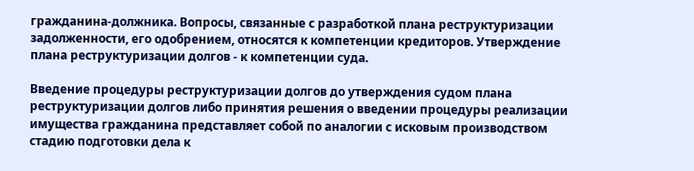гражданина-должника. Вопросы, связанные с разработкой плана реструктуризации задолженности, его одобрением, относятся к компетенции кредиторов. Утверждение плана реструктуризации долгов - к компетенции суда.

Введение процедуры реструктуризации долгов до утверждения судом плана реструктуризации долгов либо принятия решения о введении процедуры реализации имущества гражданина представляет собой по аналогии с исковым производством стадию подготовки дела к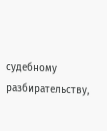судебному разбирательству,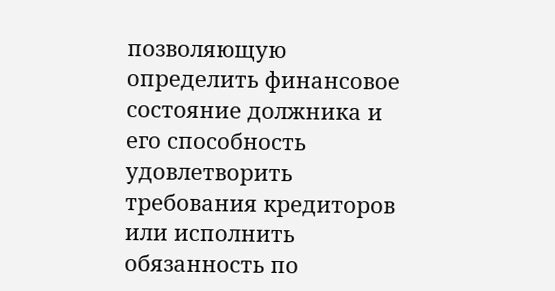позволяющую определить финансовое состояние должника и его способность удовлетворить требования кредиторов или исполнить обязанность по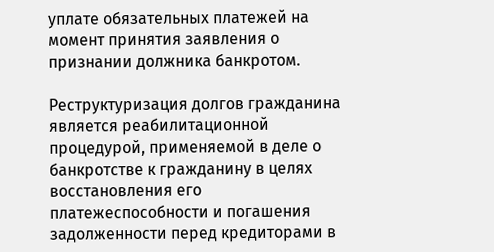уплате обязательных платежей на момент принятия заявления о признании должника банкротом.

Реструктуризация долгов гражданина является реабилитационной процедурой, применяемой в деле о банкротстве к гражданину в целях восстановления его платежеспособности и погашения задолженности перед кредиторами в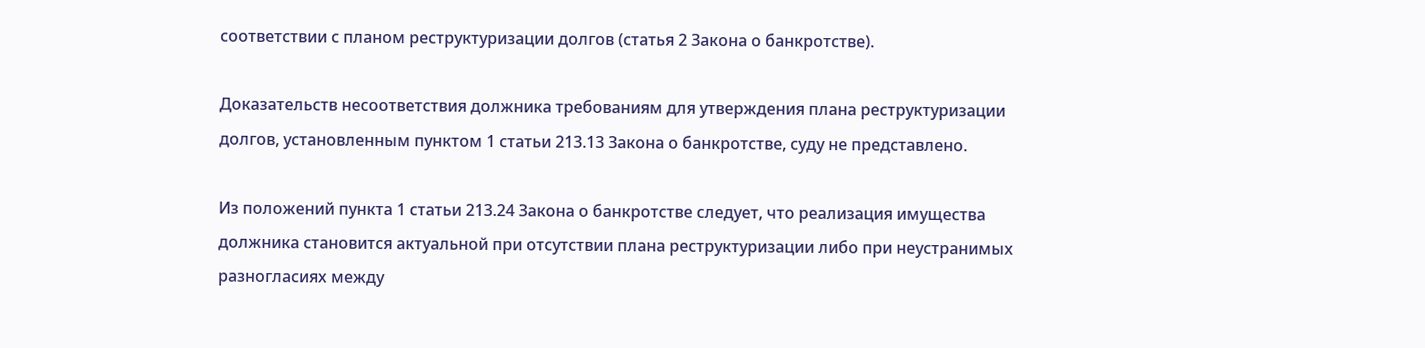соответствии с планом реструктуризации долгов (статья 2 Закона о банкротстве).

Доказательств несоответствия должника требованиям для утверждения плана реструктуризации долгов, установленным пунктом 1 статьи 213.13 Закона о банкротстве, суду не представлено.

Из положений пункта 1 статьи 213.24 Закона о банкротстве следует, что реализация имущества должника становится актуальной при отсутствии плана реструктуризации либо при неустранимых разногласиях между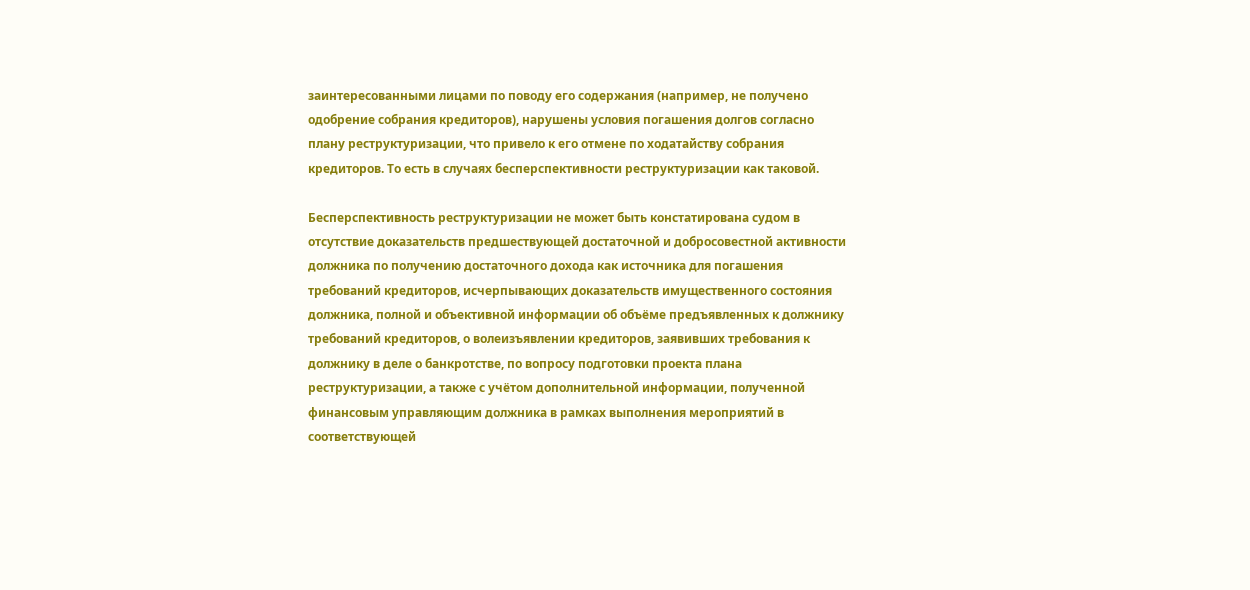заинтересованными лицами по поводу его содержания (например, не получено одобрение собрания кредиторов), нарушены условия погашения долгов согласно плану реструктуризации, что привело к его отмене по ходатайству собрания кредиторов. То есть в случаях бесперспективности реструктуризации как таковой.

Бесперспективность реструктуризации не может быть констатирована судом в отсутствие доказательств предшествующей достаточной и добросовестной активности должника по получению достаточного дохода как источника для погашения требований кредиторов, исчерпывающих доказательств имущественного состояния должника, полной и объективной информации об объёме предъявленных к должнику требований кредиторов, о волеизъявлении кредиторов, заявивших требования к должнику в деле о банкротстве, по вопросу подготовки проекта плана реструктуризации, а также с учётом дополнительной информации, полученной финансовым управляющим должника в рамках выполнения мероприятий в соответствующей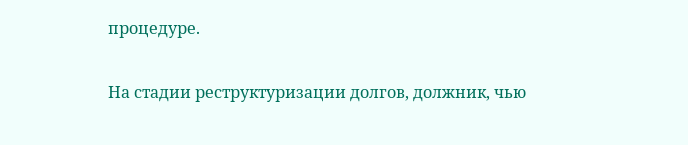процедуре.

На стадии реструктуризации долгов, должник, чью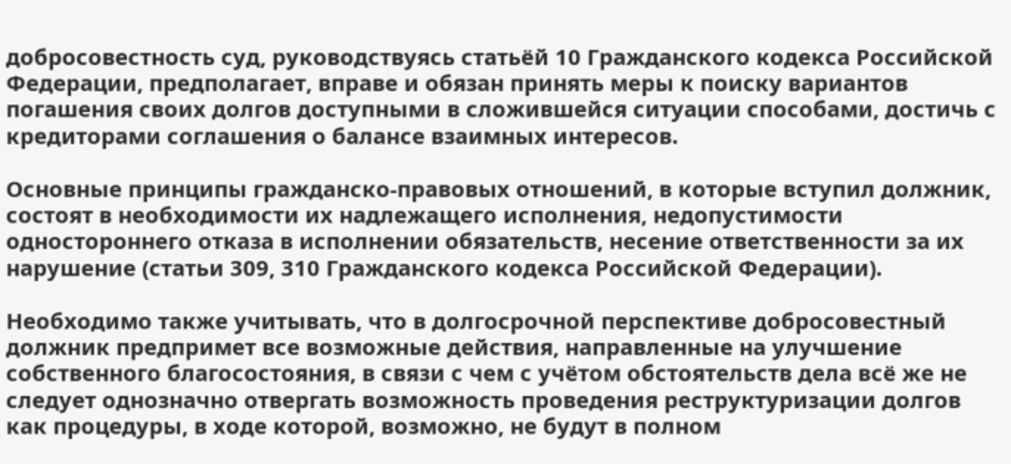добросовестность суд, руководствуясь статьёй 10 Гражданского кодекса Российской Федерации, предполагает, вправе и обязан принять меры к поиску вариантов погашения своих долгов доступными в сложившейся ситуации способами, достичь с кредиторами соглашения о балансе взаимных интересов.

Основные принципы гражданско-правовых отношений, в которые вступил должник, состоят в необходимости их надлежащего исполнения, недопустимости одностороннего отказа в исполнении обязательств, несение ответственности за их нарушение (статьи 309, 310 Гражданского кодекса Российской Федерации).

Необходимо также учитывать, что в долгосрочной перспективе добросовестный должник предпримет все возможные действия, направленные на улучшение собственного благосостояния, в связи с чем с учётом обстоятельств дела всё же не следует однозначно отвергать возможность проведения реструктуризации долгов как процедуры, в ходе которой, возможно, не будут в полном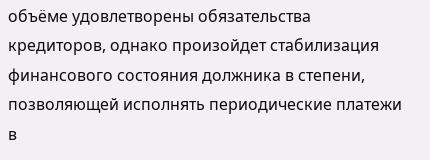объёме удовлетворены обязательства кредиторов, однако произойдет стабилизация финансового состояния должника в степени, позволяющей исполнять периодические платежи в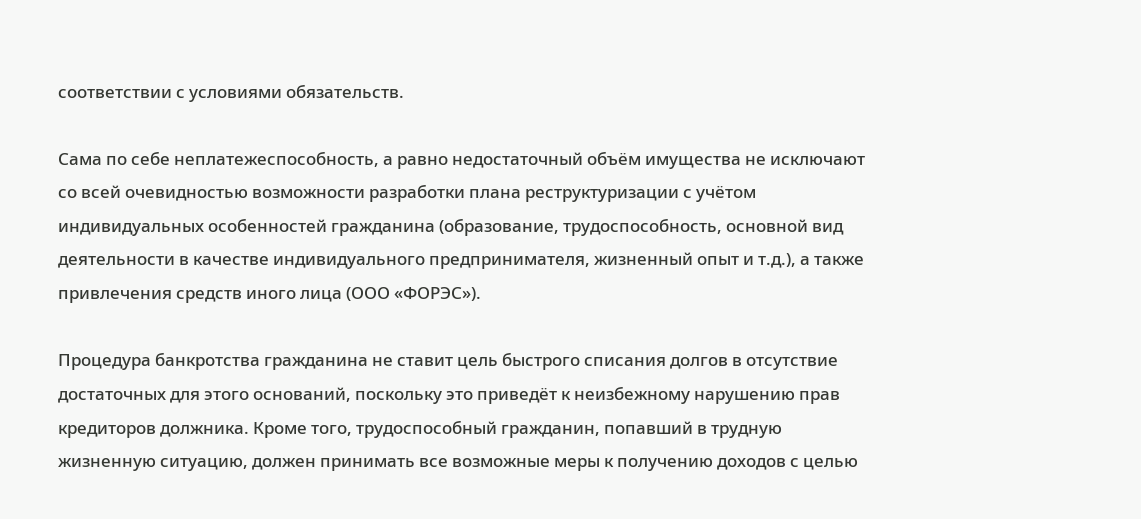соответствии с условиями обязательств.

Сама по себе неплатежеспособность, а равно недостаточный объём имущества не исключают со всей очевидностью возможности разработки плана реструктуризации с учётом индивидуальных особенностей гражданина (образование, трудоспособность, основной вид деятельности в качестве индивидуального предпринимателя, жизненный опыт и т.д.), а также привлечения средств иного лица (ООО «ФОРЭС»).

Процедура банкротства гражданина не ставит цель быстрого списания долгов в отсутствие достаточных для этого оснований, поскольку это приведёт к неизбежному нарушению прав кредиторов должника. Кроме того, трудоспособный гражданин, попавший в трудную жизненную ситуацию, должен принимать все возможные меры к получению доходов с целью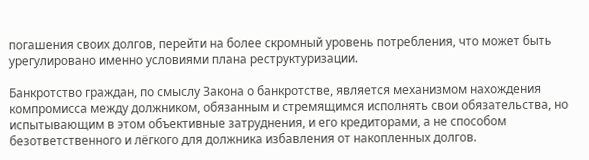погашения своих долгов, перейти на более скромный уровень потребления, что может быть урегулировано именно условиями плана реструктуризации.

Банкротство граждан, по смыслу Закона о банкротстве, является механизмом нахождения компромисса между должником, обязанным и стремящимся исполнять свои обязательства, но испытывающим в этом объективные затруднения, и его кредиторами, а не способом безответственного и лёгкого для должника избавления от накопленных долгов.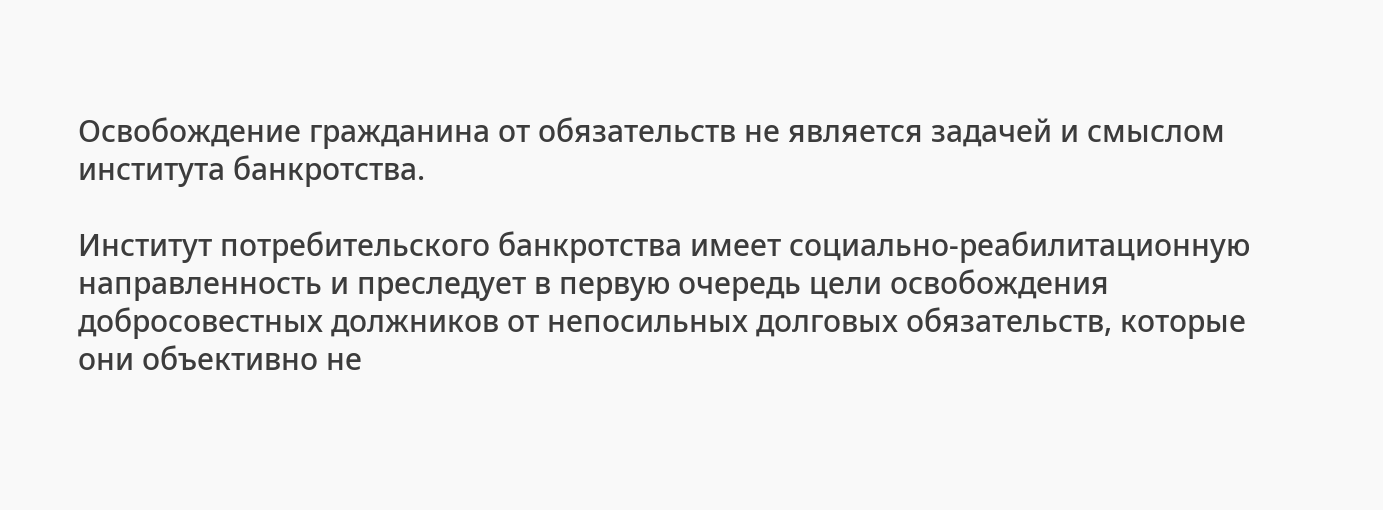Освобождение гражданина от обязательств не является задачей и смыслом института банкротства.

Институт потребительского банкротства имеет социально-реабилитационную направленность и преследует в первую очередь цели освобождения добросовестных должников от непосильных долговых обязательств, которые они объективно не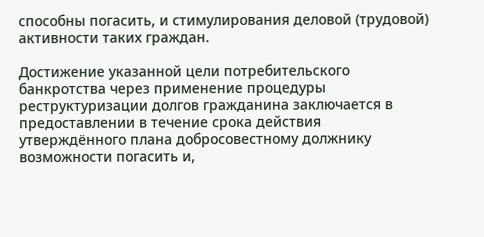способны погасить, и стимулирования деловой (трудовой) активности таких граждан.

Достижение указанной цели потребительского банкротства через применение процедуры реструктуризации долгов гражданина заключается в предоставлении в течение срока действия утверждённого плана добросовестному должнику возможности погасить и,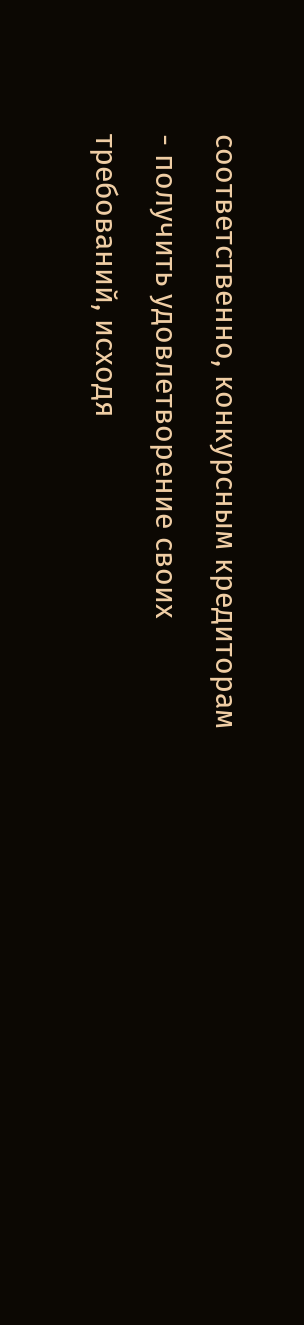соответственно, конкурсным кредиторам - получить удовлетворение своих требований, исходя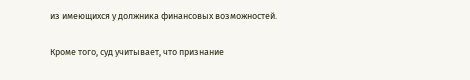из имеющихся у должника финансовых возможностей.

Кроме того, суд учитывает, что признание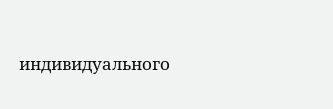индивидуального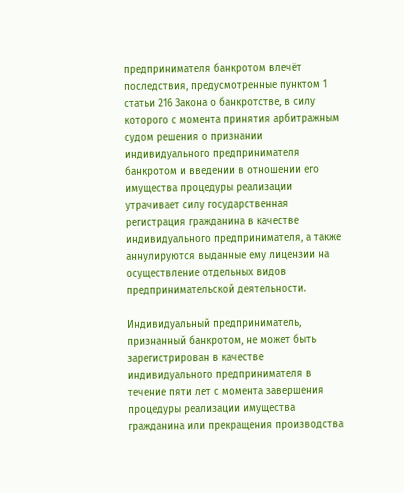предпринимателя банкротом влечёт последствия, предусмотренные пунктом 1 статьи 216 Закона о банкротстве, в силу которого с момента принятия арбитражным судом решения о признании индивидуального предпринимателя банкротом и введении в отношении его имущества процедуры реализации утрачивает силу государственная регистрация гражданина в качестве индивидуального предпринимателя, а также аннулируются выданные ему лицензии на осуществление отдельных видов предпринимательской деятельности.

Индивидуальный предприниматель, признанный банкротом, не может быть зарегистрирован в качестве индивидуального предпринимателя в течение пяти лет с момента завершения процедуры реализации имущества гражданина или прекращения производства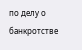по делу о банкротстве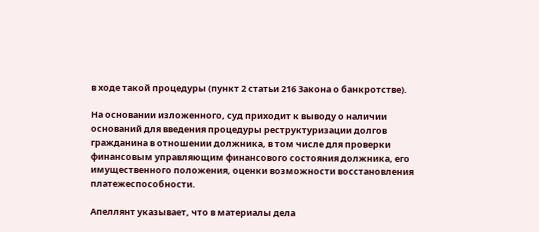в ходе такой процедуры (пункт 2 статьи 216 Закона о банкротстве).

На основании изложенного, суд приходит к выводу о наличии оснований для введения процедуры реструктуризации долгов гражданина в отношении должника, в том числе для проверки финансовым управляющим финансового состояния должника, его имущественного положения, оценки возможности восстановления платежеспособности.

Апеллянт указывает, что в материалы дела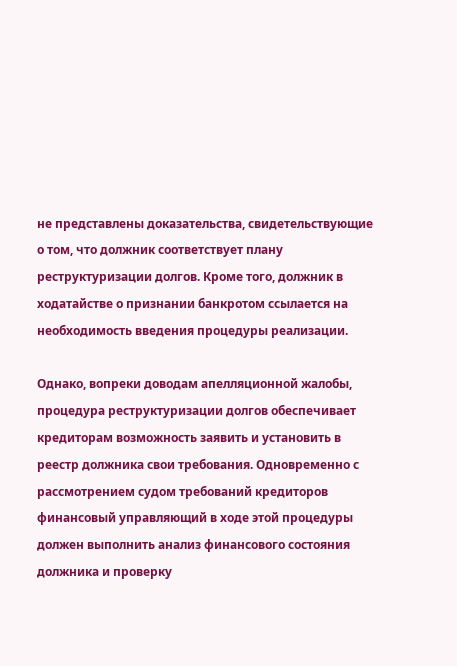не представлены доказательства, свидетельствующие о том, что должник соответствует плану реструктуризации долгов. Кроме того, должник в ходатайстве о признании банкротом ссылается на необходимость введения процедуры реализации.

Однако, вопреки доводам апелляционной жалобы, процедура реструктуризации долгов обеспечивает кредиторам возможность заявить и установить в реестр должника свои требования. Одновременно с рассмотрением судом требований кредиторов финансовый управляющий в ходе этой процедуры должен выполнить анализ финансового состояния должника и проверку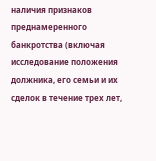наличия признаков преднамеренного банкротства (включая исследование положения должника, его семьи и их сделок в течение трех лет,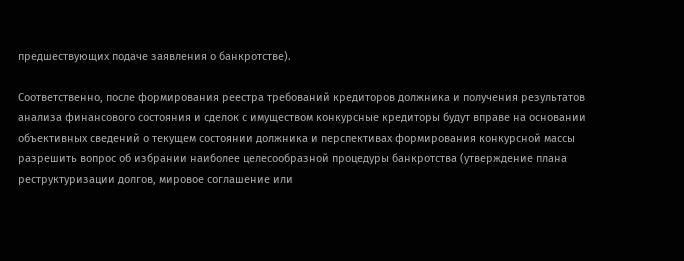предшествующих подаче заявления о банкротстве).

Соответственно, после формирования реестра требований кредиторов должника и получения результатов анализа финансового состояния и сделок с имуществом конкурсные кредиторы будут вправе на основании объективных сведений о текущем состоянии должника и перспективах формирования конкурсной массы разрешить вопрос об избрании наиболее целесообразной процедуры банкротства (утверждение плана реструктуризации долгов, мировое соглашение или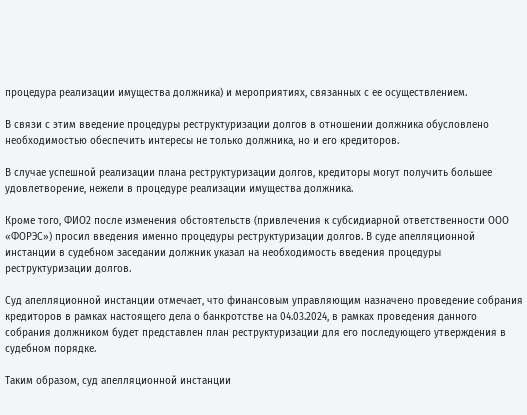процедура реализации имущества должника) и мероприятиях, связанных с ее осуществлением.

В связи с этим введение процедуры реструктуризации долгов в отношении должника обусловлено необходимостью обеспечить интересы не только должника, но и его кредиторов.

В случае успешной реализации плана реструктуризации долгов, кредиторы могут получить большее удовлетворение, нежели в процедуре реализации имущества должника.

Кроме того, ФИО2 после изменения обстоятельств (привлечения к субсидиарной ответственности ООО «ФОРЭС») просил введения именно процедуры реструктуризации долгов. В суде апелляционной инстанции в судебном заседании должник указал на необходимость введения процедуры реструктуризации долгов.

Суд апелляционной инстанции отмечает, что финансовым управляющим назначено проведение собрания кредиторов в рамках настоящего дела о банкротстве на 04.03.2024, в рамках проведения данного собрания должником будет представлен план реструктуризации для его последующего утверждения в судебном порядке.

Таким образом, суд апелляционной инстанции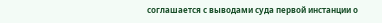соглашается с выводами суда первой инстанции о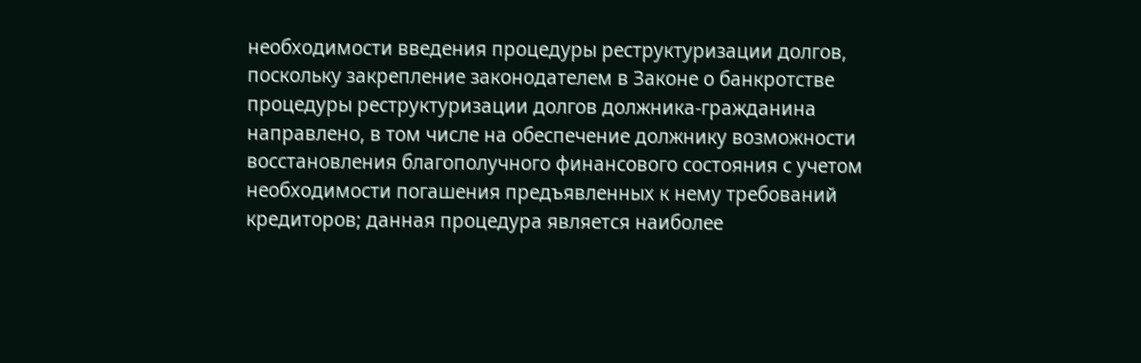необходимости введения процедуры реструктуризации долгов, поскольку закрепление законодателем в Законе о банкротстве процедуры реструктуризации долгов должника-гражданина направлено, в том числе на обеспечение должнику возможности восстановления благополучного финансового состояния с учетом необходимости погашения предъявленных к нему требований кредиторов; данная процедура является наиболее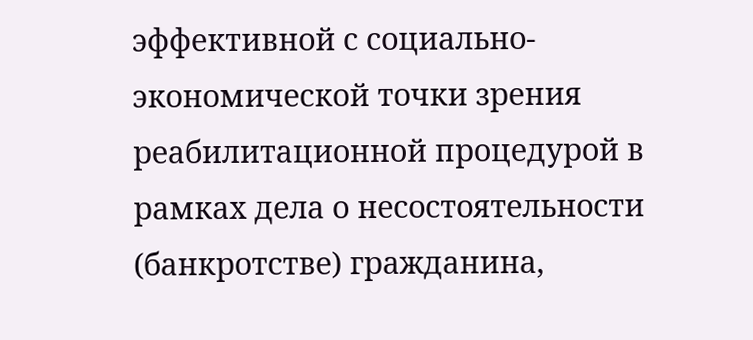эффективной с социально-экономической точки зрения реабилитационной процедурой в рамках дела о несостоятельности (банкротстве) гражданина,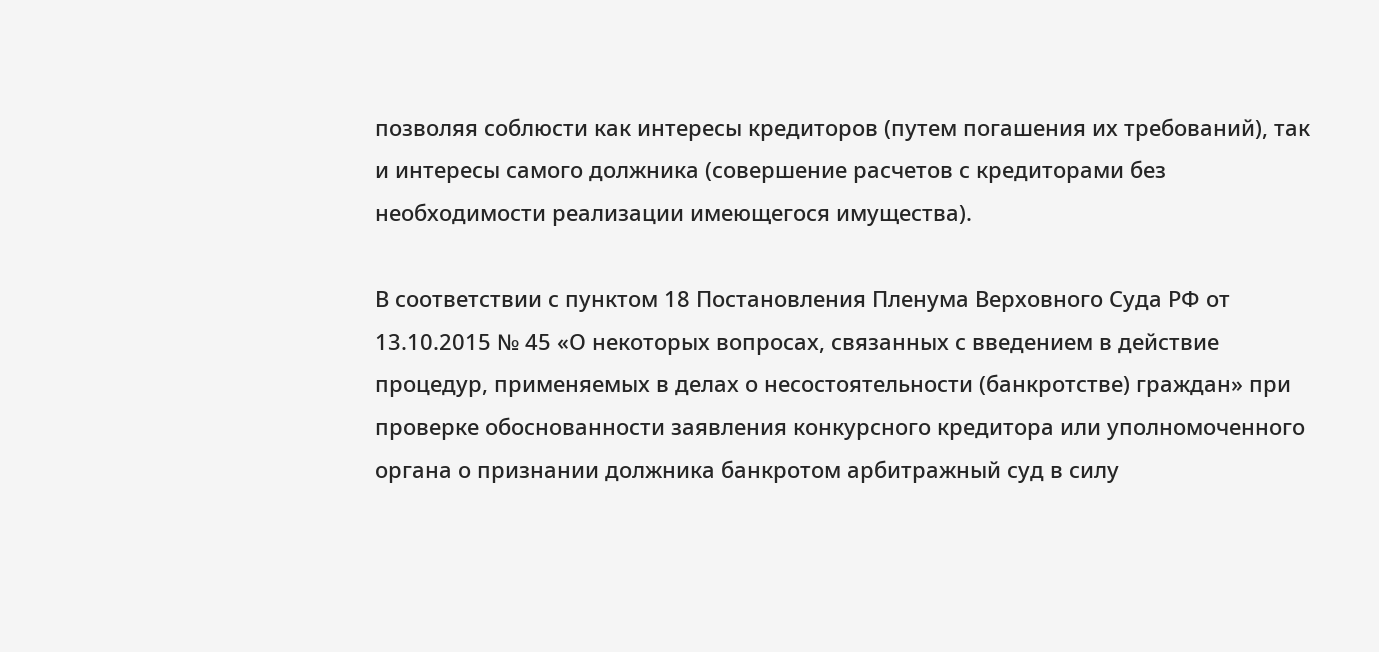позволяя соблюсти как интересы кредиторов (путем погашения их требований), так и интересы самого должника (совершение расчетов с кредиторами без необходимости реализации имеющегося имущества).

В соответствии с пунктом 18 Постановления Пленума Верховного Суда РФ от 13.10.2015 № 45 «О некоторых вопросах, связанных с введением в действие процедур, применяемых в делах о несостоятельности (банкротстве) граждан» при проверке обоснованности заявления конкурсного кредитора или уполномоченного органа о признании должника банкротом арбитражный суд в силу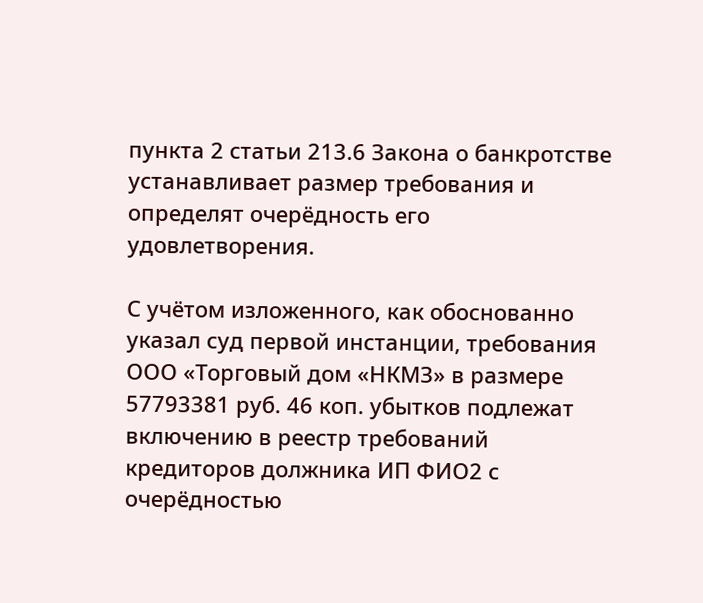пункта 2 статьи 213.6 Закона о банкротстве устанавливает размер требования и определят очерёдность его удовлетворения.

С учётом изложенного, как обоснованно указал суд первой инстанции, требования ООО «Торговый дом «НКМЗ» в размере 57793381 руб. 46 коп. убытков подлежат включению в реестр требований кредиторов должника ИП ФИО2 с очерёдностью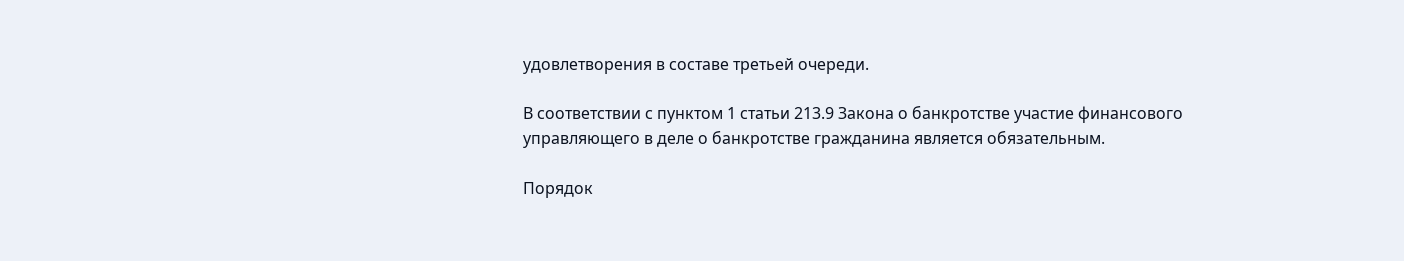удовлетворения в составе третьей очереди.

В соответствии с пунктом 1 статьи 213.9 Закона о банкротстве участие финансового управляющего в деле о банкротстве гражданина является обязательным.

Порядок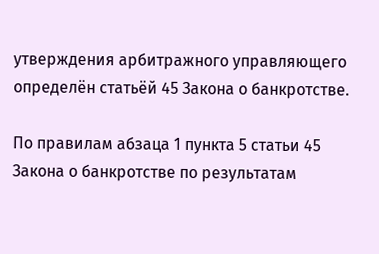утверждения арбитражного управляющего определён статьёй 45 Закона о банкротстве.

По правилам абзаца 1 пункта 5 статьи 45 Закона о банкротстве по результатам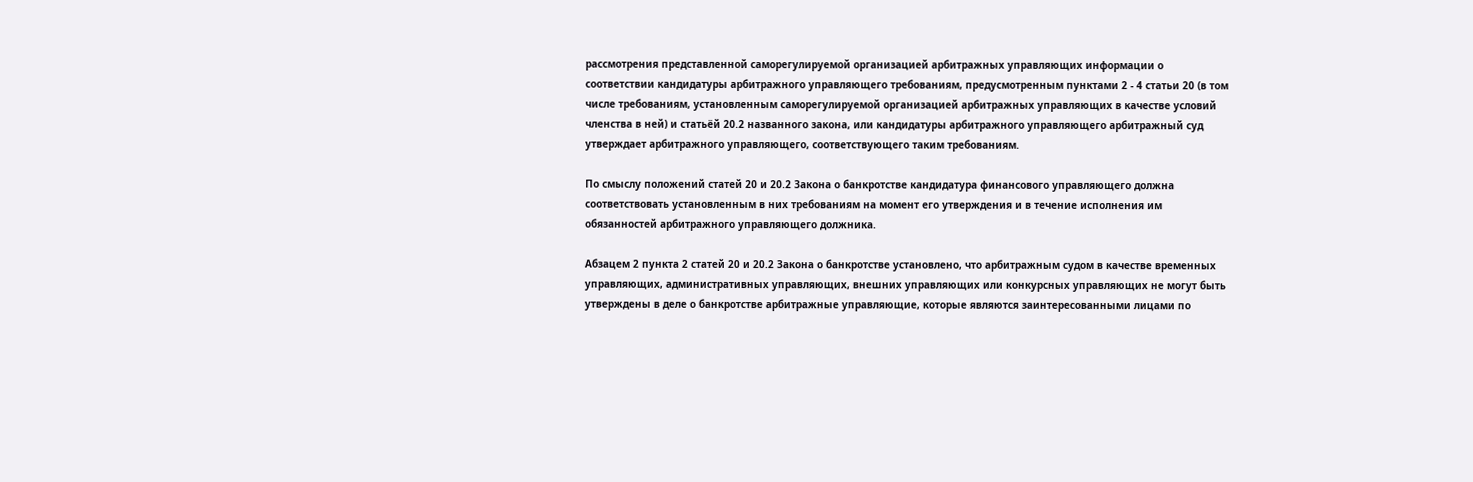рассмотрения представленной саморегулируемой организацией арбитражных управляющих информации о соответствии кандидатуры арбитражного управляющего требованиям, предусмотренным пунктами 2 - 4 статьи 20 (в том числе требованиям, установленным саморегулируемой организацией арбитражных управляющих в качестве условий членства в ней) и статьёй 20.2 названного закона, или кандидатуры арбитражного управляющего арбитражный суд утверждает арбитражного управляющего, соответствующего таким требованиям.

По смыслу положений статей 20 и 20.2 Закона о банкротстве кандидатура финансового управляющего должна соответствовать установленным в них требованиям на момент его утверждения и в течение исполнения им обязанностей арбитражного управляющего должника.

Абзацем 2 пункта 2 статей 20 и 20.2 Закона о банкротстве установлено, что арбитражным судом в качестве временных управляющих, административных управляющих, внешних управляющих или конкурсных управляющих не могут быть утверждены в деле о банкротстве арбитражные управляющие, которые являются заинтересованными лицами по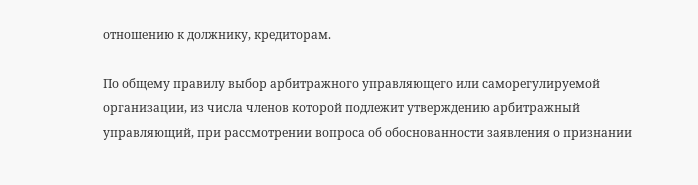отношению к должнику, кредиторам.

По общему правилу выбор арбитражного управляющего или саморегулируемой организации, из числа членов которой подлежит утверждению арбитражный управляющий, при рассмотрении вопроса об обоснованности заявления о признании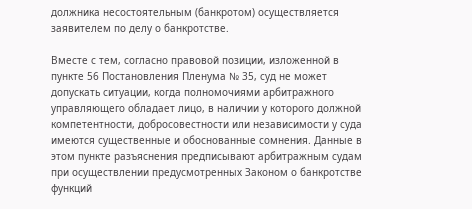должника несостоятельным (банкротом) осуществляется заявителем по делу о банкротстве.

Вместе с тем, согласно правовой позиции, изложенной в пункте 56 Постановления Пленума № 35, суд не может допускать ситуации, когда полномочиями арбитражного управляющего обладает лицо, в наличии у которого должной компетентности, добросовестности или независимости у суда имеются существенные и обоснованные сомнения. Данные в этом пункте разъяснения предписывают арбитражным судам при осуществлении предусмотренных Законом о банкротстве функций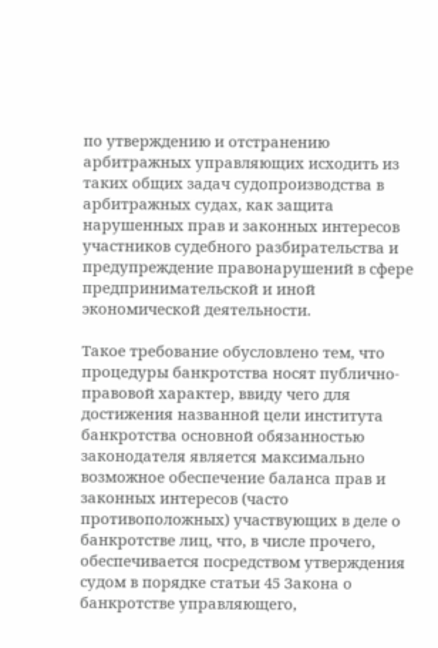по утверждению и отстранению арбитражных управляющих исходить из таких общих задач судопроизводства в арбитражных судах, как защита нарушенных прав и законных интересов участников судебного разбирательства и предупреждение правонарушений в сфере предпринимательской и иной экономической деятельности.

Такое требование обусловлено тем, что процедуры банкротства носят публично-правовой характер, ввиду чего для достижения названной цели института банкротства основной обязанностью законодателя является максимально возможное обеспечение баланса прав и законных интересов (часто противоположных) участвующих в деле о банкротстве лиц, что, в числе прочего, обеспечивается посредством утверждения судом в порядке статьи 45 Закона о банкротстве управляющего,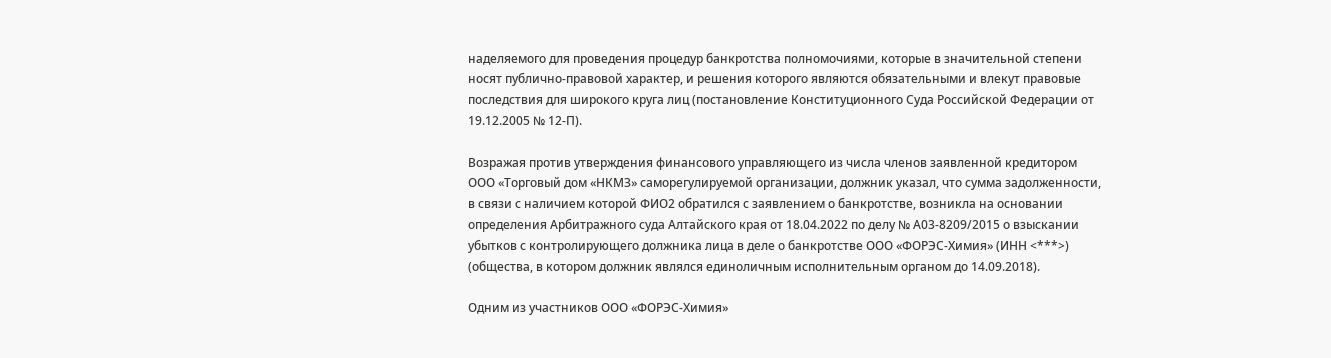наделяемого для проведения процедур банкротства полномочиями, которые в значительной степени носят публично-правовой характер, и решения которого являются обязательными и влекут правовые последствия для широкого круга лиц (постановление Конституционного Суда Российской Федерации от 19.12.2005 № 12-П).

Возражая против утверждения финансового управляющего из числа членов заявленной кредитором ООО «Торговый дом «НКМЗ» саморегулируемой организации, должник указал, что сумма задолженности, в связи с наличием которой ФИО2 обратился с заявлением о банкротстве, возникла на основании определения Арбитражного суда Алтайского края от 18.04.2022 по делу № А03-8209/2015 о взыскании убытков с контролирующего должника лица в деле о банкротстве ООО «ФОРЭС-Химия» (ИНН <***>) (общества, в котором должник являлся единоличным исполнительным органом до 14.09.2018).

Одним из участников ООО «ФОРЭС-Химия»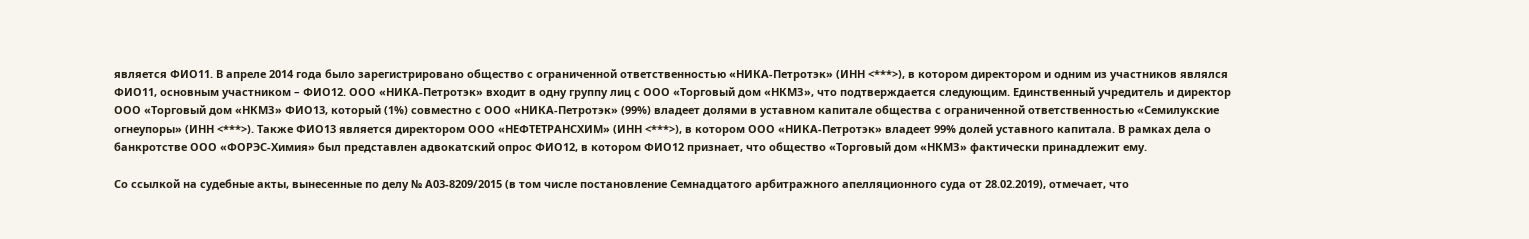является ФИО11. В апреле 2014 года было зарегистрировано общество с ограниченной ответственностью «НИКА-Петротэк» (ИНН <***>), в котором директором и одним из участников являлся ФИО11, основным участником – ФИО12. ООО «НИКА-Петротэк» входит в одну группу лиц с ООО «Торговый дом «НКМЗ», что подтверждается следующим. Единственный учредитель и директор ООО «Торговый дом «НКМЗ» ФИО13, который (1%) совместно с ООО «НИКА-Петротэк» (99%) владеет долями в уставном капитале общества с ограниченной ответственностью «Семилукские огнеупоры» (ИНН <***>). Также ФИО13 является директором ООО «НЕФТЕТРАНСХИМ» (ИНН <***>), в котором ООО «НИКА-Петротэк» владеет 99% долей уставного капитала. В рамках дела о банкротстве ООО «ФОРЭС-Химия» был представлен адвокатский опрос ФИО12, в котором ФИО12 признает, что общество «Торговый дом «НКМЗ» фактически принадлежит ему.

Со ссылкой на судебные акты, вынесенные по делу № А03-8209/2015 (в том числе постановление Семнадцатого арбитражного апелляционного суда от 28.02.2019), отмечает, что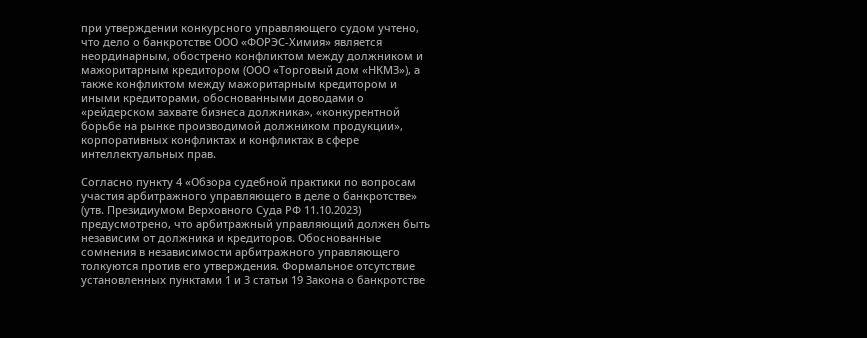при утверждении конкурсного управляющего судом учтено, что дело о банкротстве ООО «ФОРЭС-Химия» является неординарным, обострено конфликтом между должником и мажоритарным кредитором (ООО «Торговый дом «НКМЗ»), а также конфликтом между мажоритарным кредитором и иными кредиторами, обоснованными доводами о «рейдерском захвате бизнеса должника», «конкурентной борьбе на рынке производимой должником продукции», корпоративных конфликтах и конфликтах в сфере интеллектуальных прав.

Согласно пункту 4 «Обзора судебной практики по вопросам участия арбитражного управляющего в деле о банкротстве» (утв. Президиумом Верховного Суда РФ 11.10.2023) предусмотрено, что арбитражный управляющий должен быть независим от должника и кредиторов. Обоснованные сомнения в независимости арбитражного управляющего толкуются против его утверждения. Формальное отсутствие установленных пунктами 1 и 3 статьи 19 Закона о банкротстве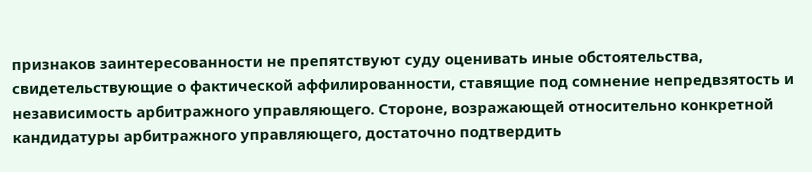признаков заинтересованности не препятствуют суду оценивать иные обстоятельства, свидетельствующие о фактической аффилированности, ставящие под сомнение непредвзятость и независимость арбитражного управляющего. Стороне, возражающей относительно конкретной кандидатуры арбитражного управляющего, достаточно подтвердить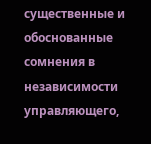существенные и обоснованные сомнения в независимости управляющего,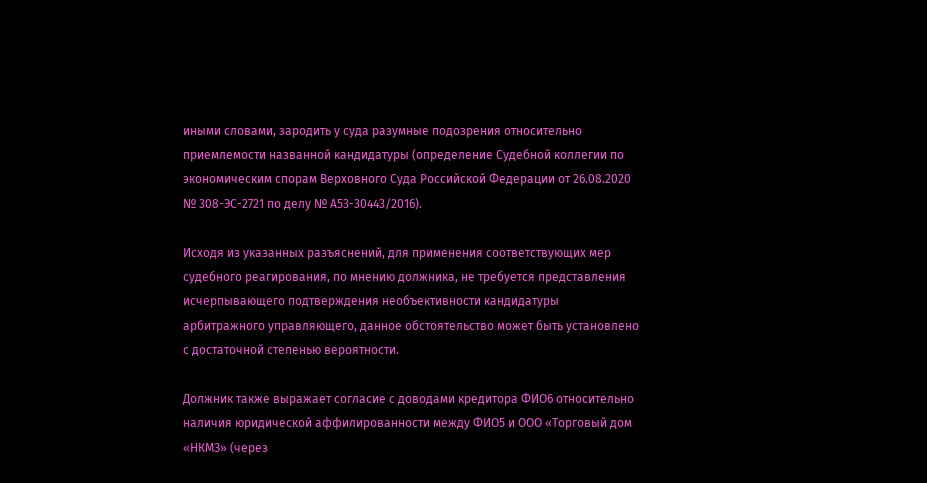иными словами, зародить у суда разумные подозрения относительно приемлемости названной кандидатуры (определение Судебной коллегии по экономическим спорам Верховного Суда Российской Федерации от 26.08.2020 № 308-ЭС-2721 по делу № А53-30443/2016).

Исходя из указанных разъяснений, для применения соответствующих мер судебного реагирования, по мнению должника, не требуется представления исчерпывающего подтверждения необъективности кандидатуры арбитражного управляющего, данное обстоятельство может быть установлено с достаточной степенью вероятности.

Должник также выражает согласие с доводами кредитора ФИО6 относительно наличия юридической аффилированности между ФИО5 и ООО «Торговый дом «НКМЗ» (через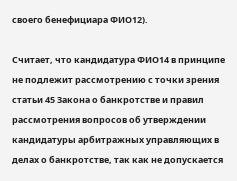своего бенефициара ФИО12).

Считает, что кандидатура ФИО14 в принципе не подлежит рассмотрению с точки зрения статьи 45 Закона о банкротстве и правил рассмотрения вопросов об утверждении кандидатуры арбитражных управляющих в делах о банкротстве, так как не допускается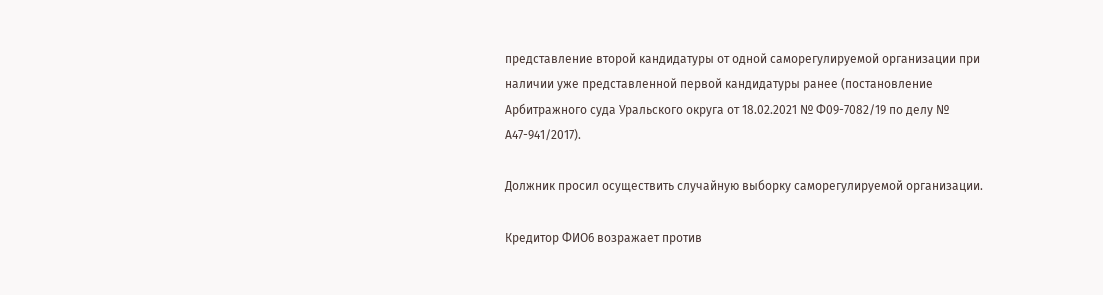представление второй кандидатуры от одной саморегулируемой организации при наличии уже представленной первой кандидатуры ранее (постановление Арбитражного суда Уральского округа от 18.02.2021 № Ф09-7082/19 по делу № А47-941/2017).

Должник просил осуществить случайную выборку саморегулируемой организации.

Кредитор ФИО6 возражает против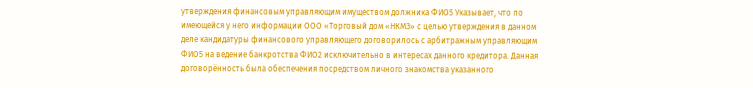утверждения финансовым управляющим имуществом должника ФИО5 Указывает, что по имеющейся у него информации ООО «Торговый дом «НКМЗ» с целью утверждения в данном деле кандидатуры финансового управляющего договорилось с арбитражным управляющим ФИО5 на ведение банкротства ФИО2 исключительно в интересах данного кредитора. Данная договорённость была обеспечения посредством личного знакомства указанного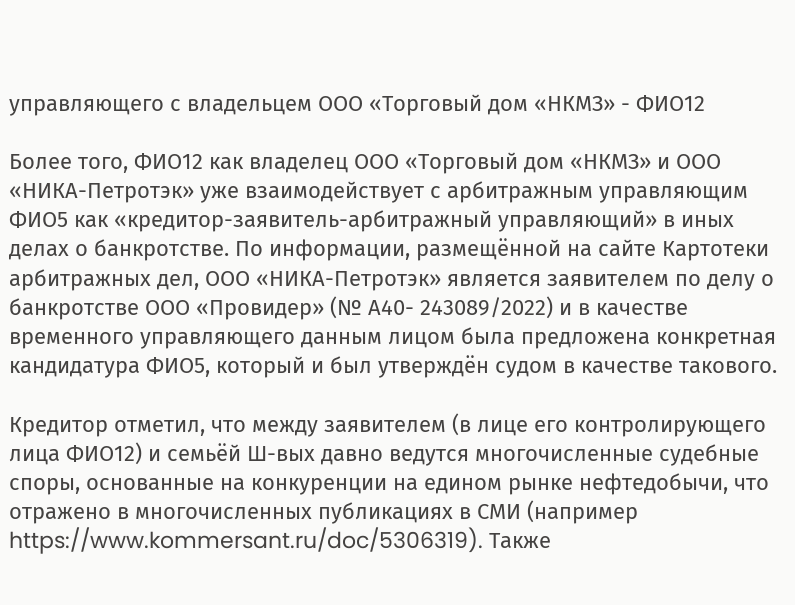управляющего с владельцем ООО «Торговый дом «НКМЗ» - ФИО12

Более того, ФИО12 как владелец ООО «Торговый дом «НКМЗ» и ООО «НИКА-Петротэк» уже взаимодействует с арбитражным управляющим ФИО5 как «кредитор-заявитель-арбитражный управляющий» в иных делах о банкротстве. По информации, размещённой на сайте Картотеки арбитражных дел, ООО «НИКА-Петротэк» является заявителем по делу о банкротстве ООО «Провидер» (№ А40- 243089/2022) и в качестве временного управляющего данным лицом была предложена конкретная кандидатура ФИО5, который и был утверждён судом в качестве такового.

Кредитор отметил, что между заявителем (в лице его контролирующего лица ФИО12) и семьёй Ш-вых давно ведутся многочисленные судебные споры, основанные на конкуренции на едином рынке нефтедобычи, что отражено в многочисленных публикациях в СМИ (например https://www.kommersant.ru/doc/5306319). Также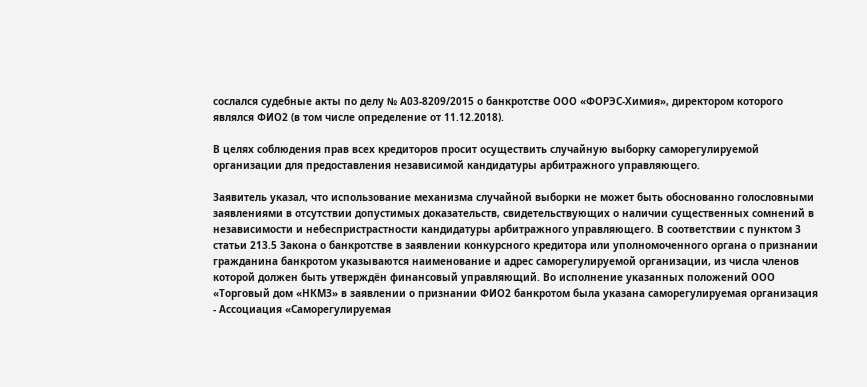сослался судебные акты по делу № А03-8209/2015 о банкротстве ООО «ФОРЭС-Химия», директором которого являлся ФИО2 (в том числе определение от 11.12.2018).

В целях соблюдения прав всех кредиторов просит осуществить случайную выборку саморегулируемой организации для предоставления независимой кандидатуры арбитражного управляющего.

Заявитель указал, что использование механизма случайной выборки не может быть обоснованно голословными заявлениями в отсутствии допустимых доказательств, свидетельствующих о наличии существенных сомнений в независимости и небеспристрастности кандидатуры арбитражного управляющего. В соответствии с пунктом 3 статьи 213.5 Закона о банкротстве в заявлении конкурсного кредитора или уполномоченного органа о признании гражданина банкротом указываются наименование и адрес саморегулируемой организации, из числа членов которой должен быть утверждён финансовый управляющий. Во исполнение указанных положений ООО «Торговый дом «НКМЗ» в заявлении о признании ФИО2 банкротом была указана саморегулируемая организация - Ассоциация «Саморегулируемая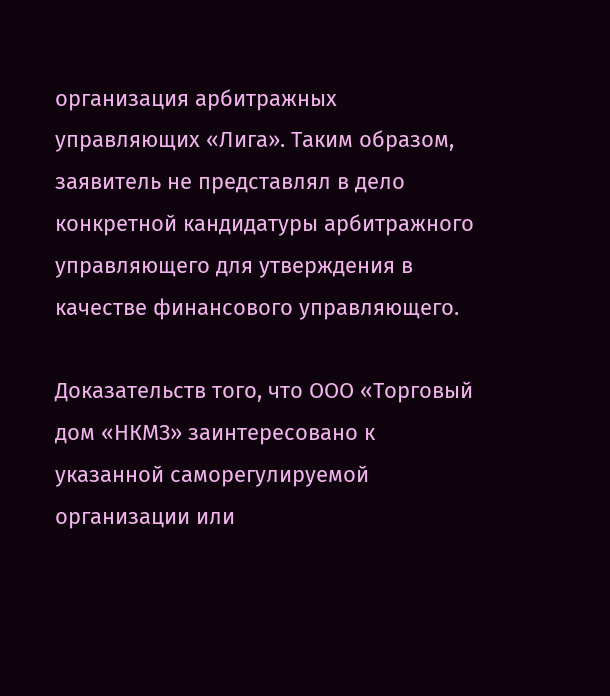организация арбитражных управляющих «Лига». Таким образом, заявитель не представлял в дело конкретной кандидатуры арбитражного управляющего для утверждения в качестве финансового управляющего.

Доказательств того, что ООО «Торговый дом «НКМЗ» заинтересовано к указанной саморегулируемой организации или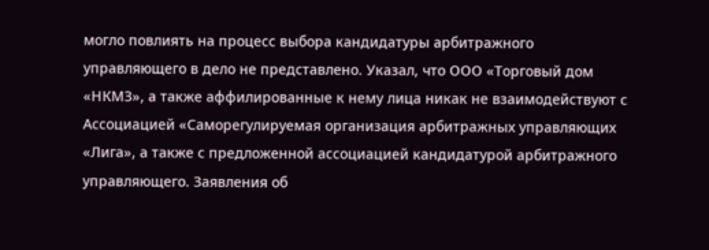могло повлиять на процесс выбора кандидатуры арбитражного управляющего в дело не представлено. Указал, что ООО «Торговый дом «НКМЗ», а также аффилированные к нему лица никак не взаимодействуют с Ассоциацией «Саморегулируемая организация арбитражных управляющих «Лига», а также с предложенной ассоциацией кандидатурой арбитражного управляющего. Заявления об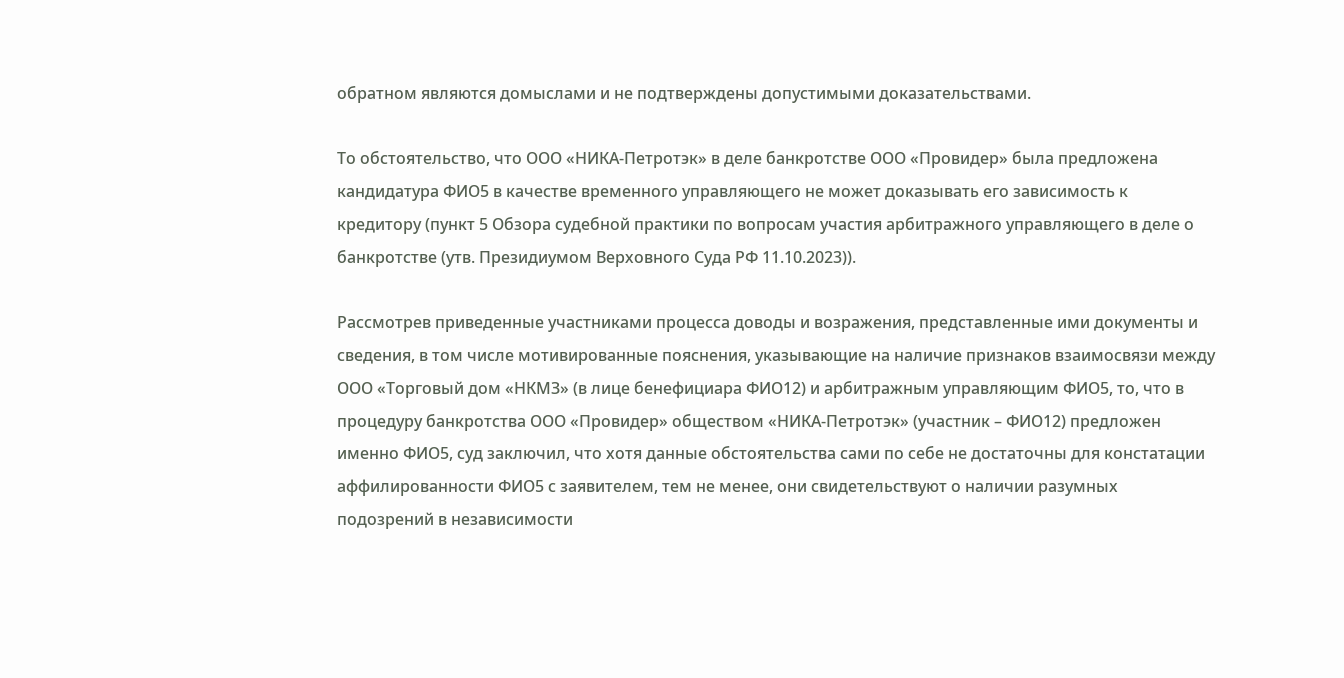обратном являются домыслами и не подтверждены допустимыми доказательствами.

То обстоятельство, что ООО «НИКА-Петротэк» в деле банкротстве ООО «Провидер» была предложена кандидатура ФИО5 в качестве временного управляющего не может доказывать его зависимость к кредитору (пункт 5 Обзора судебной практики по вопросам участия арбитражного управляющего в деле о банкротстве (утв. Президиумом Верховного Суда РФ 11.10.2023)).

Рассмотрев приведенные участниками процесса доводы и возражения, представленные ими документы и сведения, в том числе мотивированные пояснения, указывающие на наличие признаков взаимосвязи между ООО «Торговый дом «НКМЗ» (в лице бенефициара ФИО12) и арбитражным управляющим ФИО5, то, что в процедуру банкротства ООО «Провидер» обществом «НИКА-Петротэк» (участник – ФИО12) предложен именно ФИО5, суд заключил, что хотя данные обстоятельства сами по себе не достаточны для констатации аффилированности ФИО5 с заявителем, тем не менее, они свидетельствуют о наличии разумных подозрений в независимости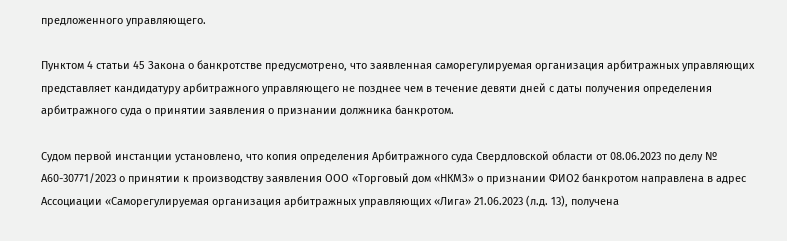предложенного управляющего.

Пунктом 4 статьи 45 Закона о банкротстве предусмотрено, что заявленная саморегулируемая организация арбитражных управляющих представляет кандидатуру арбитражного управляющего не позднее чем в течение девяти дней с даты получения определения арбитражного суда о принятии заявления о признании должника банкротом.

Судом первой инстанции установлено, что копия определения Арбитражного суда Свердловской области от 08.06.2023 по делу № А60-30771/2023 о принятии к производству заявления ООО «Торговый дом «НКМЗ» о признании ФИО2 банкротом направлена в адрес Ассоциации «Саморегулируемая организация арбитражных управляющих «Лига» 21.06.2023 (л.д. 13), получена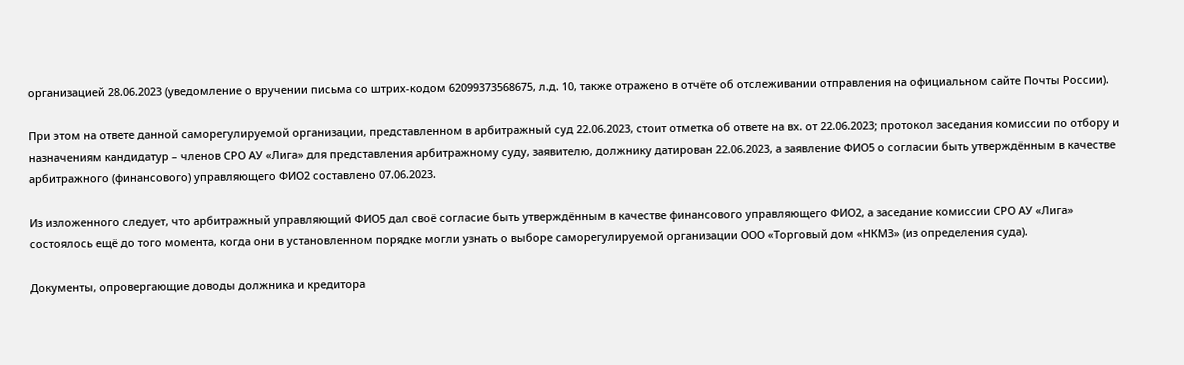организацией 28.06.2023 (уведомление о вручении письма со штрих-кодом 62099373568675, л.д. 10, также отражено в отчёте об отслеживании отправления на официальном сайте Почты России).

При этом на ответе данной саморегулируемой организации, представленном в арбитражный суд 22.06.2023, стоит отметка об ответе на вх. от 22.06.2023; протокол заседания комиссии по отбору и назначениям кандидатур – членов СРО АУ «Лига» для представления арбитражному суду, заявителю, должнику датирован 22.06.2023, а заявление ФИО5 о согласии быть утверждённым в качестве арбитражного (финансового) управляющего ФИО2 составлено 07.06.2023.

Из изложенного следует, что арбитражный управляющий ФИО5 дал своё согласие быть утверждённым в качестве финансового управляющего ФИО2, а заседание комиссии СРО АУ «Лига» состоялось ещё до того момента, когда они в установленном порядке могли узнать о выборе саморегулируемой организации ООО «Торговый дом «НКМЗ» (из определения суда).

Документы, опровергающие доводы должника и кредитора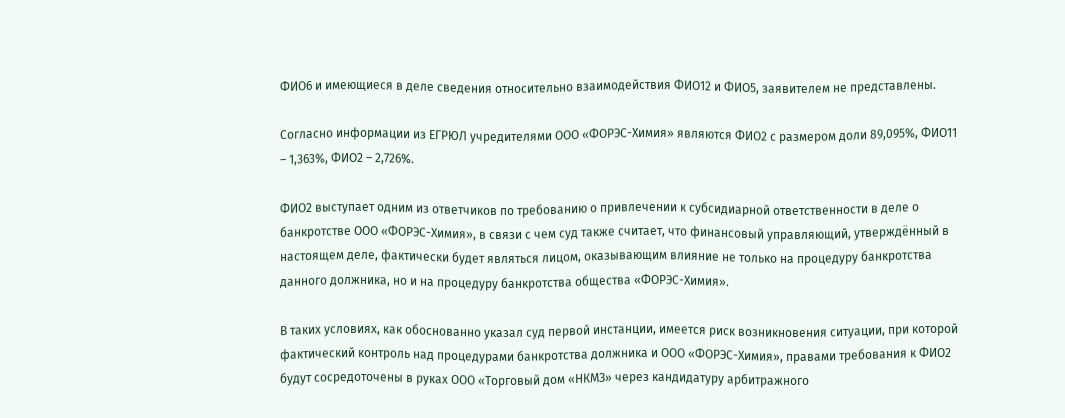ФИО6 и имеющиеся в деле сведения относительно взаимодействия ФИО12 и ФИО5, заявителем не представлены.

Согласно информации из ЕГРЮЛ учредителями ООО «ФОРЭС-Химия» являются ФИО2 с размером доли 89,095%, ФИО11 – 1,363%, ФИО2 – 2,726%.

ФИО2 выступает одним из ответчиков по требованию о привлечении к субсидиарной ответственности в деле о банкротстве ООО «ФОРЭС-Химия», в связи с чем суд также считает, что финансовый управляющий, утверждённый в настоящем деле, фактически будет являться лицом, оказывающим влияние не только на процедуру банкротства данного должника, но и на процедуру банкротства общества «ФОРЭС-Химия».

В таких условиях, как обоснованно указал суд первой инстанции, имеется риск возникновения ситуации, при которой фактический контроль над процедурами банкротства должника и ООО «ФОРЭС-Химия», правами требования к ФИО2 будут сосредоточены в руках ООО «Торговый дом «НКМЗ» через кандидатуру арбитражного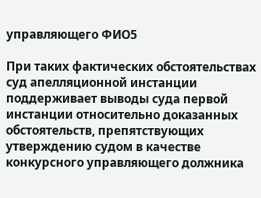управляющего ФИО5

При таких фактических обстоятельствах суд апелляционной инстанции поддерживает выводы суда первой инстанции относительно доказанных обстоятельств, препятствующих утверждению судом в качестве конкурсного управляющего должника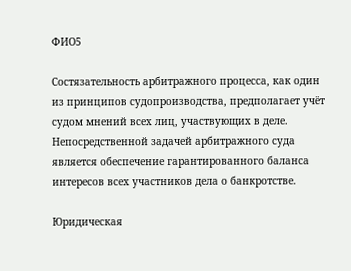ФИО5

Состязательность арбитражного процесса, как один из принципов судопроизводства, предполагает учёт судом мнений всех лиц, участвующих в деле. Непосредственной задачей арбитражного суда является обеспечение гарантированного баланса интересов всех участников дела о банкротстве.

Юридическая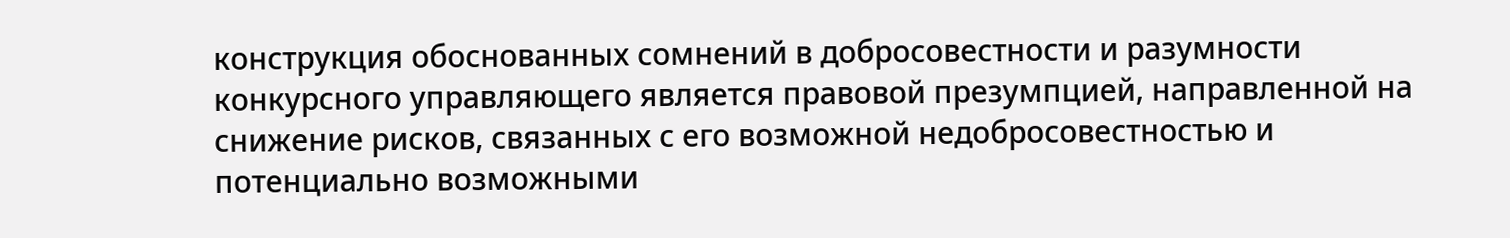конструкция обоснованных сомнений в добросовестности и разумности конкурсного управляющего является правовой презумпцией, направленной на снижение рисков, связанных с его возможной недобросовестностью и потенциально возможными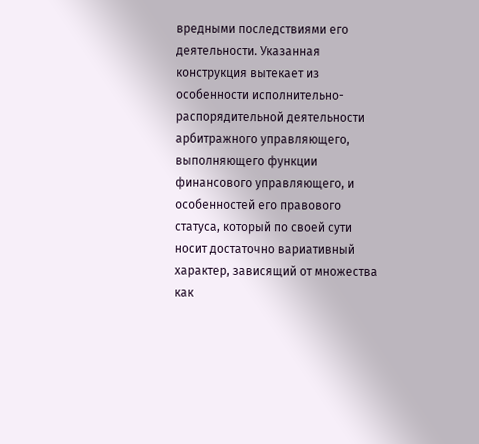вредными последствиями его деятельности. Указанная конструкция вытекает из особенности исполнительно-распорядительной деятельности арбитражного управляющего, выполняющего функции финансового управляющего, и особенностей его правового статуса, который по своей сути носит достаточно вариативный характер, зависящий от множества как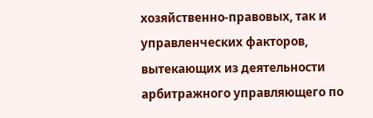хозяйственно-правовых, так и управленческих факторов, вытекающих из деятельности арбитражного управляющего по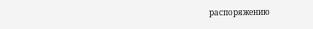распоряжению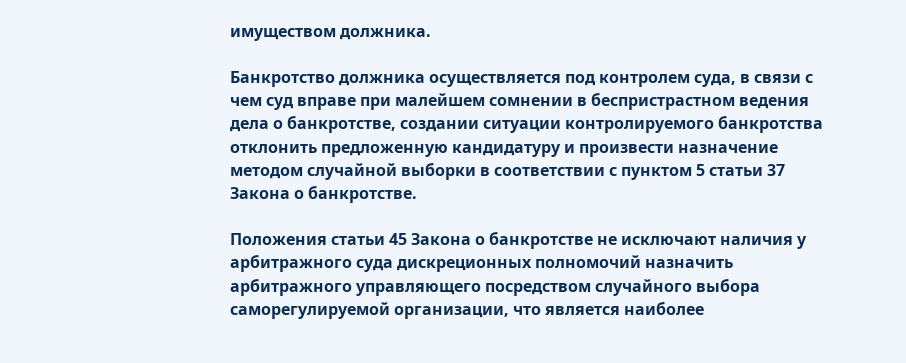имуществом должника.

Банкротство должника осуществляется под контролем суда, в связи с чем суд вправе при малейшем сомнении в беспристрастном ведения дела о банкротстве, создании ситуации контролируемого банкротства отклонить предложенную кандидатуру и произвести назначение методом случайной выборки в соответствии с пунктом 5 статьи 37 Закона о банкротстве.

Положения статьи 45 Закона о банкротстве не исключают наличия у арбитражного суда дискреционных полномочий назначить арбитражного управляющего посредством случайного выбора саморегулируемой организации, что является наиболее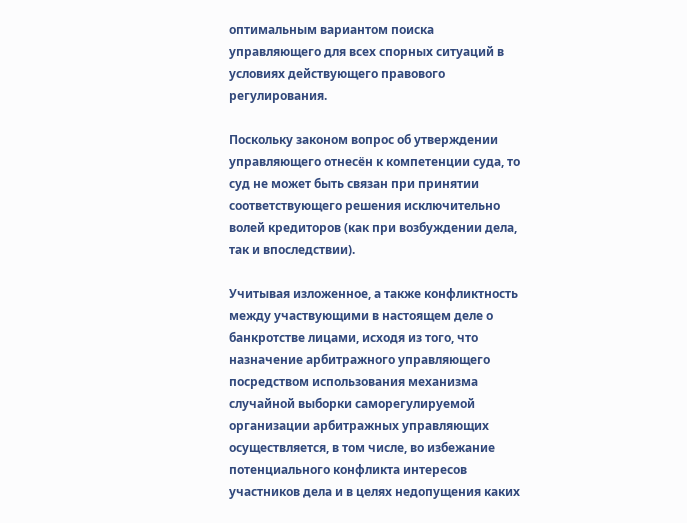оптимальным вариантом поиска управляющего для всех спорных ситуаций в условиях действующего правового регулирования.

Поскольку законом вопрос об утверждении управляющего отнесён к компетенции суда, то суд не может быть связан при принятии соответствующего решения исключительно волей кредиторов (как при возбуждении дела, так и впоследствии).

Учитывая изложенное, а также конфликтность между участвующими в настоящем деле о банкротстве лицами, исходя из того, что назначение арбитражного управляющего посредством использования механизма случайной выборки саморегулируемой организации арбитражных управляющих осуществляется, в том числе, во избежание потенциального конфликта интересов участников дела и в целях недопущения каких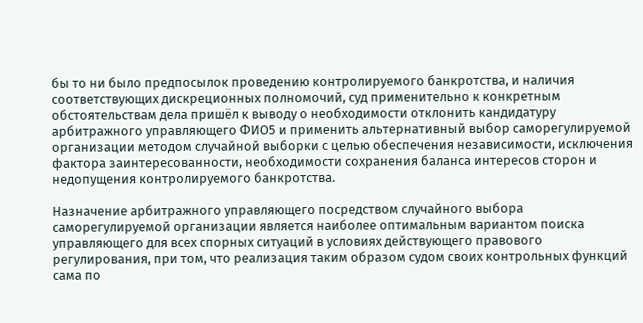бы то ни было предпосылок проведению контролируемого банкротства, и наличия соответствующих дискреционных полномочий, суд применительно к конкретным обстоятельствам дела пришёл к выводу о необходимости отклонить кандидатуру арбитражного управляющего ФИО5 и применить альтернативный выбор саморегулируемой организации методом случайной выборки с целью обеспечения независимости, исключения фактора заинтересованности, необходимости сохранения баланса интересов сторон и недопущения контролируемого банкротства.

Назначение арбитражного управляющего посредством случайного выбора саморегулируемой организации является наиболее оптимальным вариантом поиска управляющего для всех спорных ситуаций в условиях действующего правового регулирования, при том, что реализация таким образом судом своих контрольных функций сама по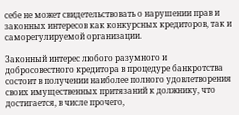себе не может свидетельствовать о нарушении прав и законных интересов как конкурсных кредиторов, так и саморегулируемой организации.

Законный интерес любого разумного и добросовестного кредитора в процедуре банкротства состоит в получении наиболее полного удовлетворения своих имущественных притязаний к должнику, что достигается, в числе прочего,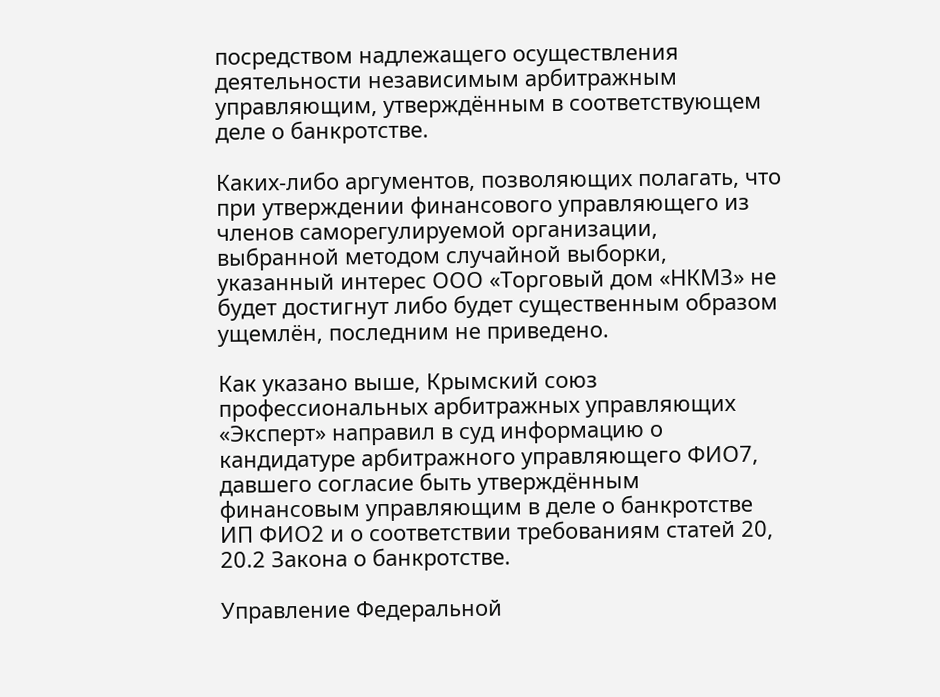посредством надлежащего осуществления деятельности независимым арбитражным управляющим, утверждённым в соответствующем деле о банкротстве.

Каких-либо аргументов, позволяющих полагать, что при утверждении финансового управляющего из членов саморегулируемой организации, выбранной методом случайной выборки, указанный интерес ООО «Торговый дом «НКМЗ» не будет достигнут либо будет существенным образом ущемлён, последним не приведено.

Как указано выше, Крымский союз профессиональных арбитражных управляющих «Эксперт» направил в суд информацию о кандидатуре арбитражного управляющего ФИО7, давшего согласие быть утверждённым финансовым управляющим в деле о банкротстве ИП ФИО2 и о соответствии требованиям статей 20, 20.2 Закона о банкротстве.

Управление Федеральной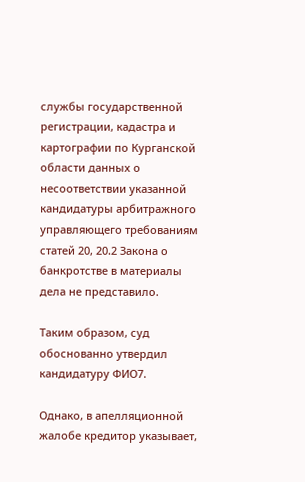службы государственной регистрации, кадастра и картографии по Курганской области данных о несоответствии указанной кандидатуры арбитражного управляющего требованиям статей 20, 20.2 Закона о банкротстве в материалы дела не представило.

Таким образом, суд обоснованно утвердил кандидатуру ФИО7.

Однако, в апелляционной жалобе кредитор указывает,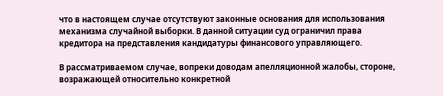что в настоящем случае отсутствуют законные основания для использования механизма случайной выборки. В данной ситуации суд ограничил права кредитора на представления кандидатуры финансового управляющего.

В рассматриваемом случае, вопреки доводам апелляционной жалобы, стороне, возражающей относительно конкретной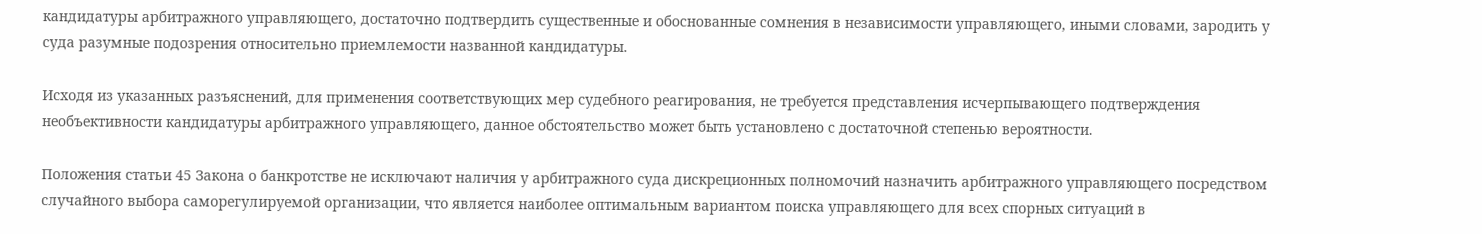кандидатуры арбитражного управляющего, достаточно подтвердить существенные и обоснованные сомнения в независимости управляющего, иными словами, зародить у суда разумные подозрения относительно приемлемости названной кандидатуры.

Исходя из указанных разъяснений, для применения соответствующих мер судебного реагирования, не требуется представления исчерпывающего подтверждения необъективности кандидатуры арбитражного управляющего, данное обстоятельство может быть установлено с достаточной степенью вероятности.

Положения статьи 45 Закона о банкротстве не исключают наличия у арбитражного суда дискреционных полномочий назначить арбитражного управляющего посредством случайного выбора саморегулируемой организации, что является наиболее оптимальным вариантом поиска управляющего для всех спорных ситуаций в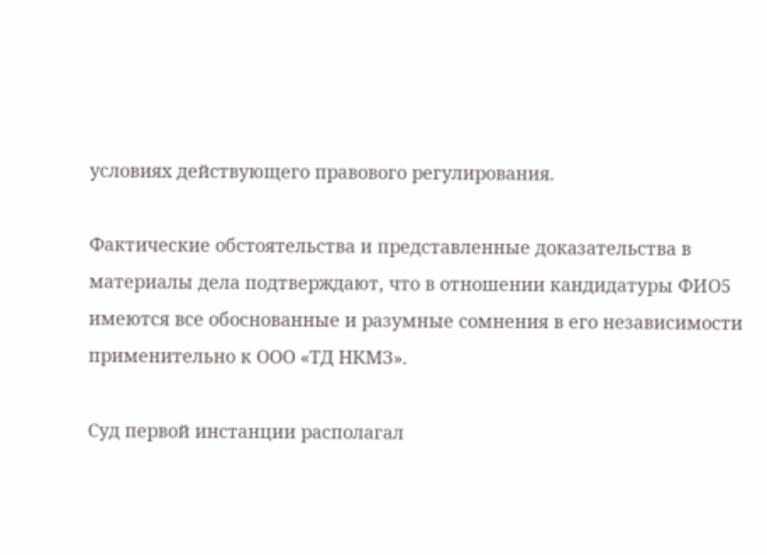условиях действующего правового регулирования.

Фактические обстоятельства и представленные доказательства в материалы дела подтверждают, что в отношении кандидатуры ФИО5 имеются все обоснованные и разумные сомнения в его независимости применительно к ООО «ТД НКМЗ».

Суд первой инстанции располагал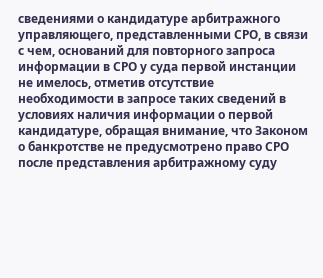сведениями о кандидатуре арбитражного управляющего, представленными СРО, в связи с чем, оснований для повторного запроса информации в СРО у суда первой инстанции не имелось, отметив отсутствие необходимости в запросе таких сведений в условиях наличия информации о первой кандидатуре, обращая внимание, что Законом о банкротстве не предусмотрено право СРО после представления арбитражному суду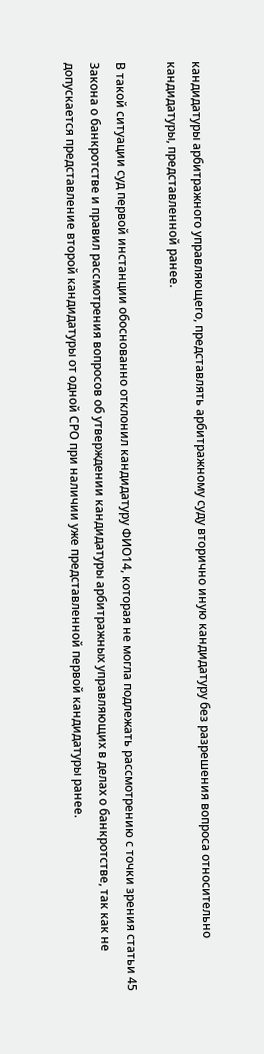кандидатуры арбитражного управляющего, представлять арбитражному суду вторично иную кандидатуру без разрешения вопроса относительно кандидатуры, представленной ранее.

В такой ситуации суд первой инстанции обоснованно отклонил кандидатуру ФИО14, которая не могла подлежать рассмотрению с точки зрения статьи 45 Закона о банкротстве и правил рассмотрения вопросов об утверждении кандидатуры арбитражных управляющих в делах о банкротстве, так как не допускается представление второй кандидатуры от одной СРО при наличии уже представленной первой кандидатуры ранее.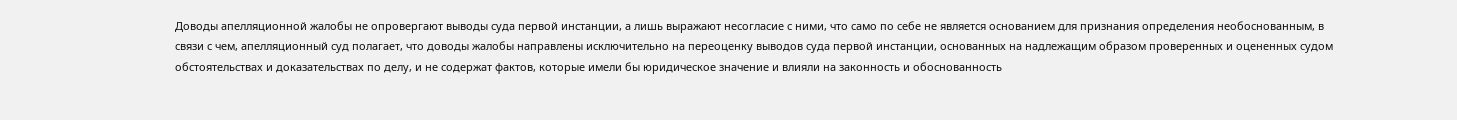Доводы апелляционной жалобы не опровергают выводы суда первой инстанции, а лишь выражают несогласие с ними, что само по себе не является основанием для признания определения необоснованным, в связи с чем, апелляционный суд полагает, что доводы жалобы направлены исключительно на переоценку выводов суда первой инстанции, основанных на надлежащим образом проверенных и оцененных судом обстоятельствах и доказательствах по делу, и не содержат фактов, которые имели бы юридическое значение и влияли на законность и обоснованность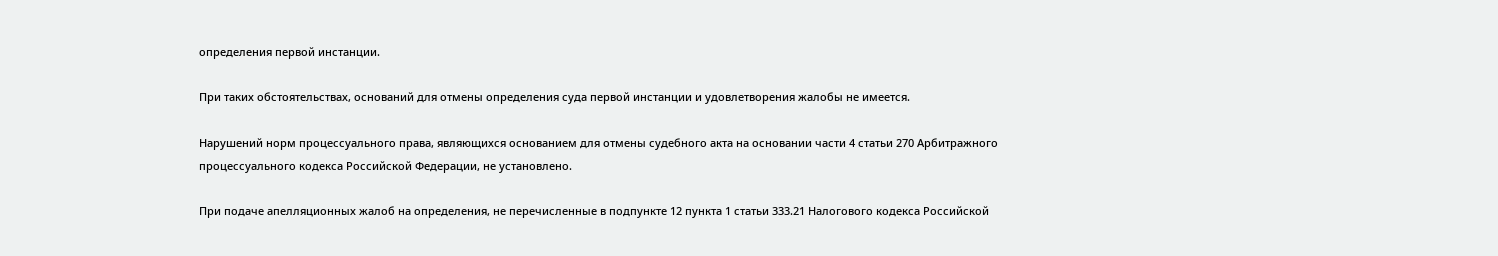определения первой инстанции.

При таких обстоятельствах, оснований для отмены определения суда первой инстанции и удовлетворения жалобы не имеется.

Нарушений норм процессуального права, являющихся основанием для отмены судебного акта на основании части 4 статьи 270 Арбитражного процессуального кодекса Российской Федерации, не установлено.

При подаче апелляционных жалоб на определения, не перечисленные в подпункте 12 пункта 1 статьи 333.21 Налогового кодекса Российской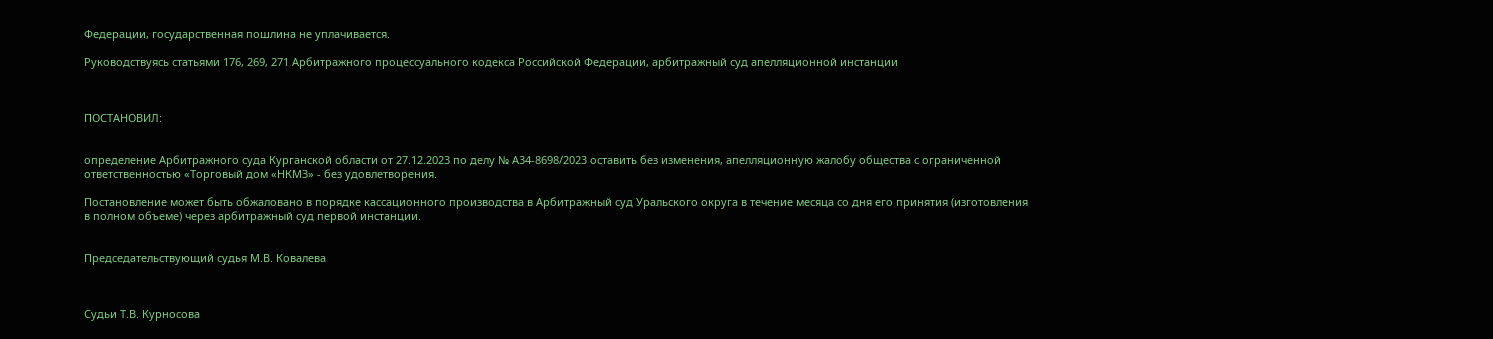Федерации, государственная пошлина не уплачивается.

Руководствуясь статьями 176, 269, 271 Арбитражного процессуального кодекса Российской Федерации, арбитражный суд апелляционной инстанции



ПОСТАНОВИЛ:


определение Арбитражного суда Курганской области от 27.12.2023 по делу № А34-8698/2023 оставить без изменения, апелляционную жалобу общества с ограниченной ответственностью «Торговый дом «НКМЗ» - без удовлетворения.

Постановление может быть обжаловано в порядке кассационного производства в Арбитражный суд Уральского округа в течение месяца со дня его принятия (изготовления в полном объеме) через арбитражный суд первой инстанции.


Председательствующий судья М.В. Ковалева



Судьи Т.В. Курносова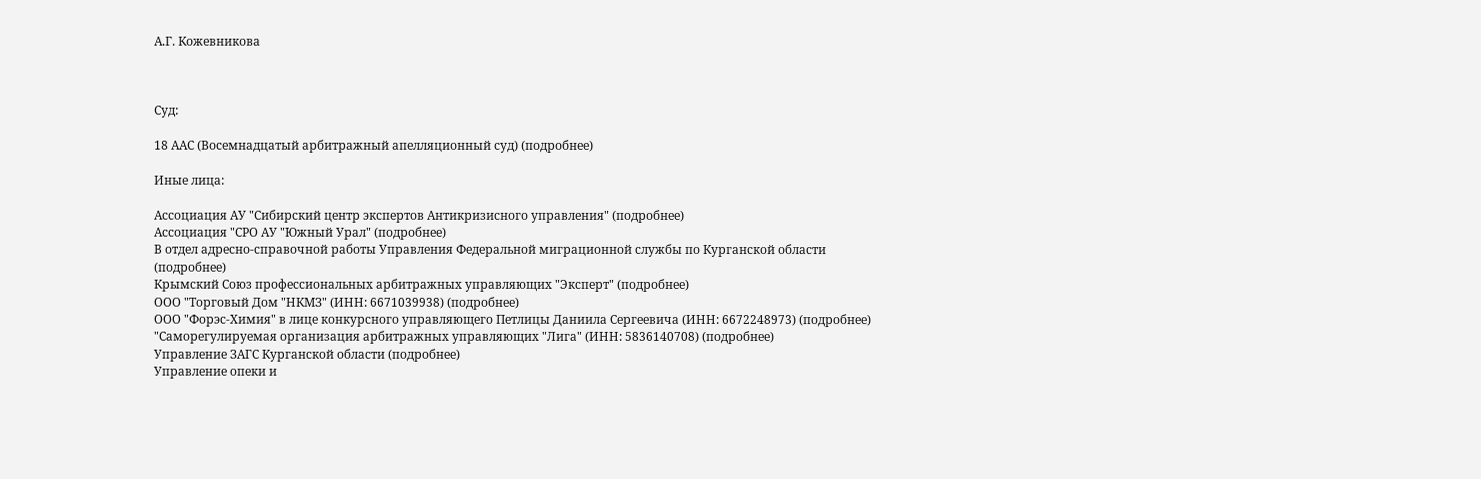А.Г. Кожевникова



Суд:

18 ААС (Восемнадцатый арбитражный апелляционный суд) (подробнее)

Иные лица:

Ассоциация АУ "Сибирский центр экспертов Антикризисного управления" (подробнее)
Ассоциация "СРО АУ "Южный Урал" (подробнее)
В отдел адресно-справочной работы Управления Федеральной миграционной службы по Курганской области (подробнее)
Крымский Союз профессиональных арбитражных управляющих "Эксперт" (подробнее)
ООО "Торговый Дом "НКМЗ" (ИНН: 6671039938) (подробнее)
ООО "Форэс-Химия" в лице конкурсного управляющего Петлицы Даниила Сергеевича (ИНН: 6672248973) (подробнее)
"Саморегулируемая организация арбитражных управляющих "Лига" (ИНН: 5836140708) (подробнее)
Управление ЗАГС Курганской области (подробнее)
Управление опеки и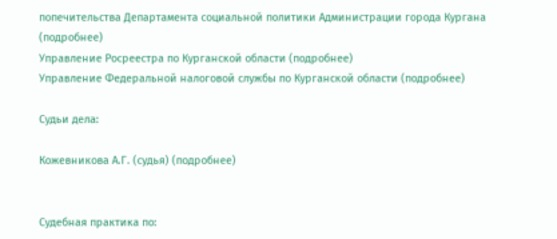попечительства Департамента социальной политики Администрации города Кургана (подробнее)
Управление Росреестра по Курганской области (подробнее)
Управление Федеральной налоговой службы по Курганской области (подробнее)

Судьи дела:

Кожевникова А.Г. (судья) (подробнее)


Судебная практика по: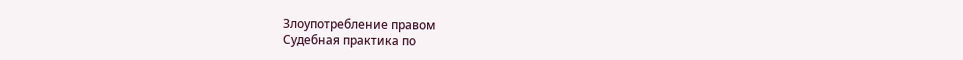Злоупотребление правом
Судебная практика по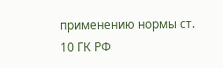применению нормы ст. 10 ГК РФ